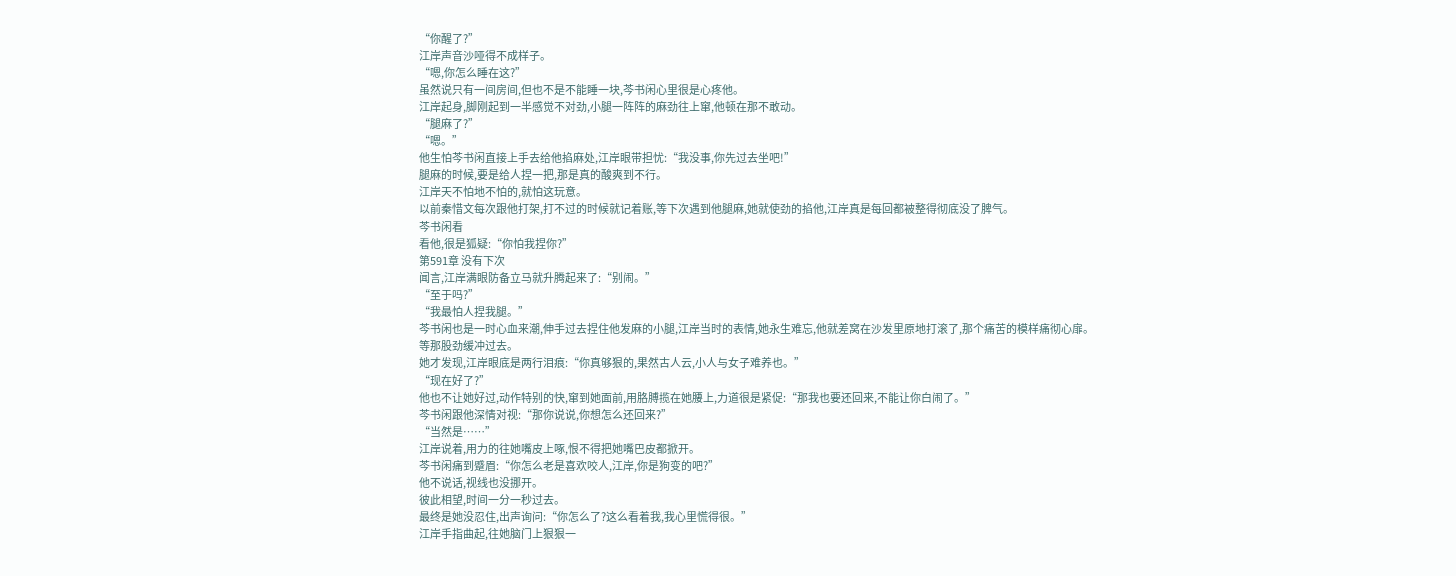“你醒了?”
江岸声音沙哑得不成样子。
“嗯,你怎么睡在这?”
虽然说只有一间房间,但也不是不能睡一块,芩书闲心里很是心疼他。
江岸起身,脚刚起到一半感觉不对劲,小腿一阵阵的麻劲往上窜,他顿在那不敢动。
“腿麻了?”
“嗯。”
他生怕芩书闲直接上手去给他掐麻处,江岸眼带担忧:“我没事,你先过去坐吧!”
腿麻的时候,要是给人捏一把,那是真的酸爽到不行。
江岸天不怕地不怕的,就怕这玩意。
以前秦惜文每次跟他打架,打不过的时候就记着账,等下次遇到他腿麻,她就使劲的掐他,江岸真是每回都被整得彻底没了脾气。
芩书闲看
看他,很是狐疑:“你怕我捏你?”
第591章 没有下次
闻言,江岸满眼防备立马就升腾起来了:“别闹。”
“至于吗?”
“我最怕人捏我腿。”
芩书闲也是一时心血来潮,伸手过去捏住他发麻的小腿,江岸当时的表情,她永生难忘,他就差窝在沙发里原地打滚了,那个痛苦的模样痛彻心扉。
等那股劲缓冲过去。
她才发现,江岸眼底是两行泪痕:“你真够狠的,果然古人云,小人与女子难养也。”
“现在好了?”
他也不让她好过,动作特别的快,窜到她面前,用胳膊揽在她腰上,力道很是紧促:“那我也要还回来,不能让你白闹了。”
芩书闲跟他深情对视:“那你说说,你想怎么还回来?”
“当然是……”
江岸说着,用力的往她嘴皮上啄,恨不得把她嘴巴皮都掀开。
芩书闲痛到蹙眉:“你怎么老是喜欢咬人,江岸,你是狗变的吧?”
他不说话,视线也没挪开。
彼此相望,时间一分一秒过去。
最终是她没忍住,出声询问:“你怎么了?这么看着我,我心里慌得很。”
江岸手指曲起,往她脑门上狠狠一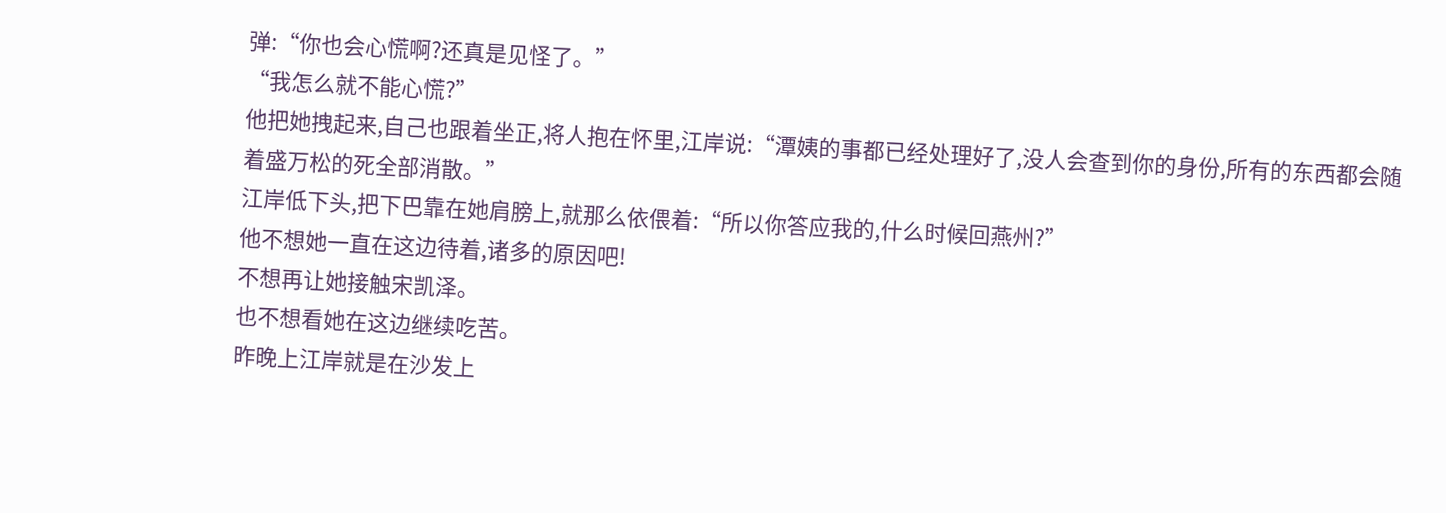弹:“你也会心慌啊?还真是见怪了。”
“我怎么就不能心慌?”
他把她拽起来,自己也跟着坐正,将人抱在怀里,江岸说:“潭姨的事都已经处理好了,没人会查到你的身份,所有的东西都会随着盛万松的死全部消散。”
江岸低下头,把下巴靠在她肩膀上,就那么依偎着:“所以你答应我的,什么时候回燕州?”
他不想她一直在这边待着,诸多的原因吧!
不想再让她接触宋凯泽。
也不想看她在这边继续吃苦。
昨晚上江岸就是在沙发上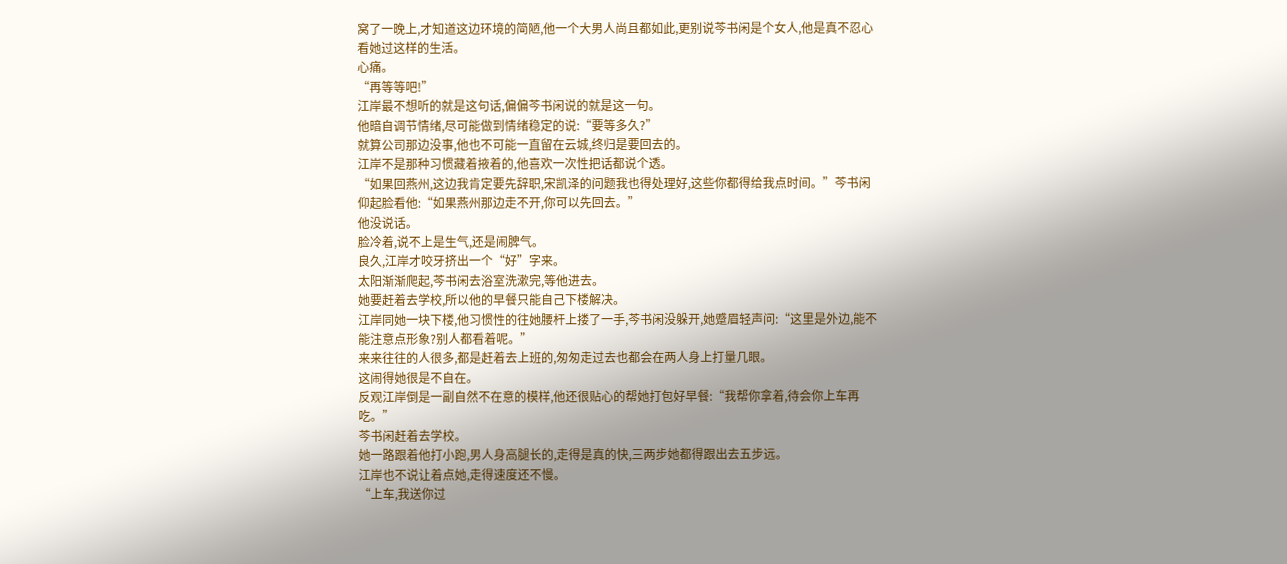窝了一晚上,才知道这边环境的简陋,他一个大男人尚且都如此,更别说芩书闲是个女人,他是真不忍心看她过这样的生活。
心痛。
“再等等吧!”
江岸最不想听的就是这句话,偏偏芩书闲说的就是这一句。
他暗自调节情绪,尽可能做到情绪稳定的说:“要等多久?”
就算公司那边没事,他也不可能一直留在云城,终归是要回去的。
江岸不是那种习惯藏着掖着的,他喜欢一次性把话都说个透。
“如果回燕州,这边我肯定要先辞职,宋凯泽的问题我也得处理好,这些你都得给我点时间。”芩书闲仰起脸看他:“如果燕州那边走不开,你可以先回去。”
他没说话。
脸冷着,说不上是生气,还是闹脾气。
良久,江岸才咬牙挤出一个“好”字来。
太阳渐渐爬起,芩书闲去浴室洗漱完,等他进去。
她要赶着去学校,所以他的早餐只能自己下楼解决。
江岸同她一块下楼,他习惯性的往她腰杆上搂了一手,芩书闲没躲开,她蹙眉轻声问:“这里是外边,能不能注意点形象?别人都看着呢。”
来来往往的人很多,都是赶着去上班的,匆匆走过去也都会在两人身上打量几眼。
这闹得她很是不自在。
反观江岸倒是一副自然不在意的模样,他还很贴心的帮她打包好早餐:“我帮你拿着,待会你上车再吃。”
芩书闲赶着去学校。
她一路跟着他打小跑,男人身高腿长的,走得是真的快,三两步她都得跟出去五步远。
江岸也不说让着点她,走得速度还不慢。
“上车,我送你过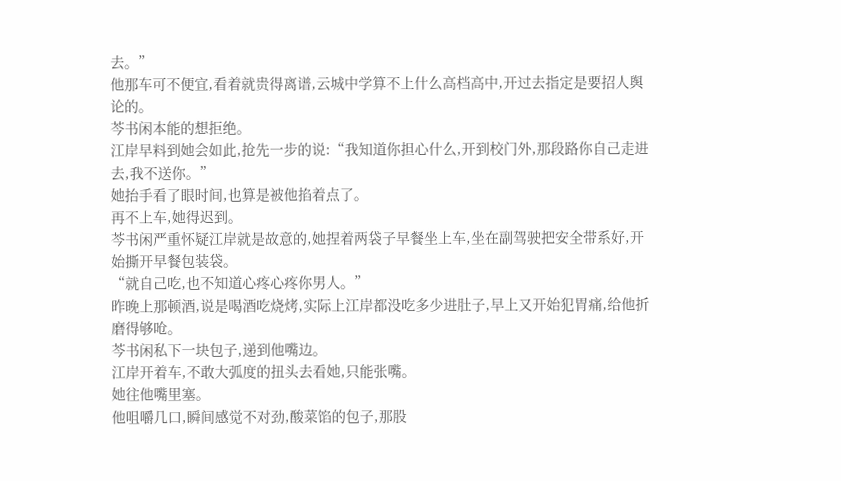去。”
他那车可不便宜,看着就贵得离谱,云城中学算不上什么高档高中,开过去指定是要招人舆论的。
芩书闲本能的想拒绝。
江岸早料到她会如此,抢先一步的说:“我知道你担心什么,开到校门外,那段路你自己走进去,我不送你。”
她抬手看了眼时间,也算是被他掐着点了。
再不上车,她得迟到。
芩书闲严重怀疑江岸就是故意的,她捏着两袋子早餐坐上车,坐在副驾驶把安全带系好,开始撕开早餐包装袋。
“就自己吃,也不知道心疼心疼你男人。”
昨晚上那顿酒,说是喝酒吃烧烤,实际上江岸都没吃多少进肚子,早上又开始犯胃痛,给他折磨得够呛。
芩书闲私下一块包子,递到他嘴边。
江岸开着车,不敢大弧度的扭头去看她,只能张嘴。
她往他嘴里塞。
他咀嚼几口,瞬间感觉不对劲,酸菜馅的包子,那股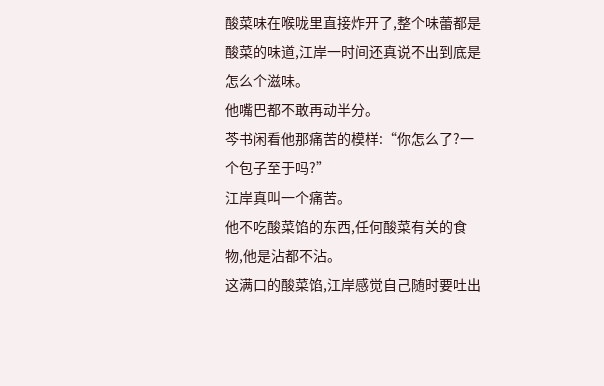酸菜味在喉咙里直接炸开了,整个味蕾都是酸菜的味道,江岸一时间还真说不出到底是怎么个滋味。
他嘴巴都不敢再动半分。
芩书闲看他那痛苦的模样:“你怎么了?一个包子至于吗?”
江岸真叫一个痛苦。
他不吃酸菜馅的东西,任何酸菜有关的食物,他是沾都不沾。
这满口的酸菜馅,江岸感觉自己随时要吐出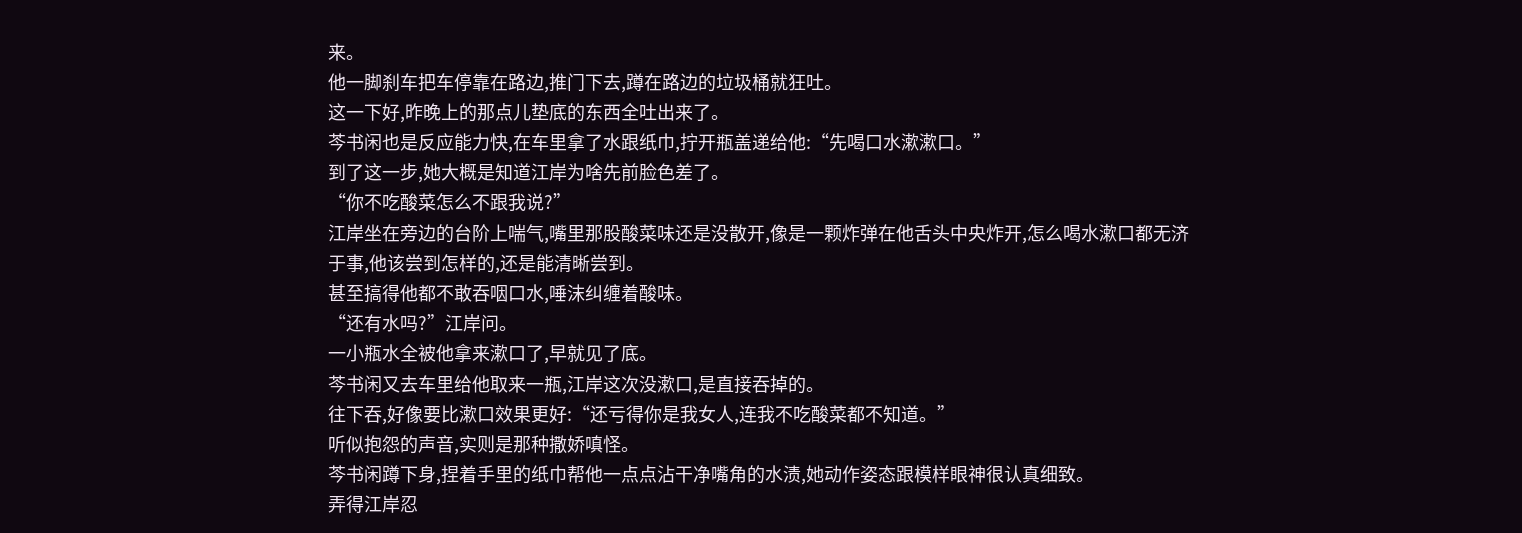来。
他一脚刹车把车停靠在路边,推门下去,蹲在路边的垃圾桶就狂吐。
这一下好,昨晚上的那点儿垫底的东西全吐出来了。
芩书闲也是反应能力快,在车里拿了水跟纸巾,拧开瓶盖递给他:“先喝口水漱漱口。”
到了这一步,她大概是知道江岸为啥先前脸色差了。
“你不吃酸菜怎么不跟我说?”
江岸坐在旁边的台阶上喘气,嘴里那股酸菜味还是没散开,像是一颗炸弹在他舌头中央炸开,怎么喝水漱口都无济于事,他该尝到怎样的,还是能清晰尝到。
甚至搞得他都不敢吞咽口水,唾沫纠缠着酸味。
“还有水吗?”江岸问。
一小瓶水全被他拿来漱口了,早就见了底。
芩书闲又去车里给他取来一瓶,江岸这次没漱口,是直接吞掉的。
往下吞,好像要比漱口效果更好:“还亏得你是我女人,连我不吃酸菜都不知道。”
听似抱怨的声音,实则是那种撒娇嗔怪。
芩书闲蹲下身,捏着手里的纸巾帮他一点点沾干净嘴角的水渍,她动作姿态跟模样眼神很认真细致。
弄得江岸忍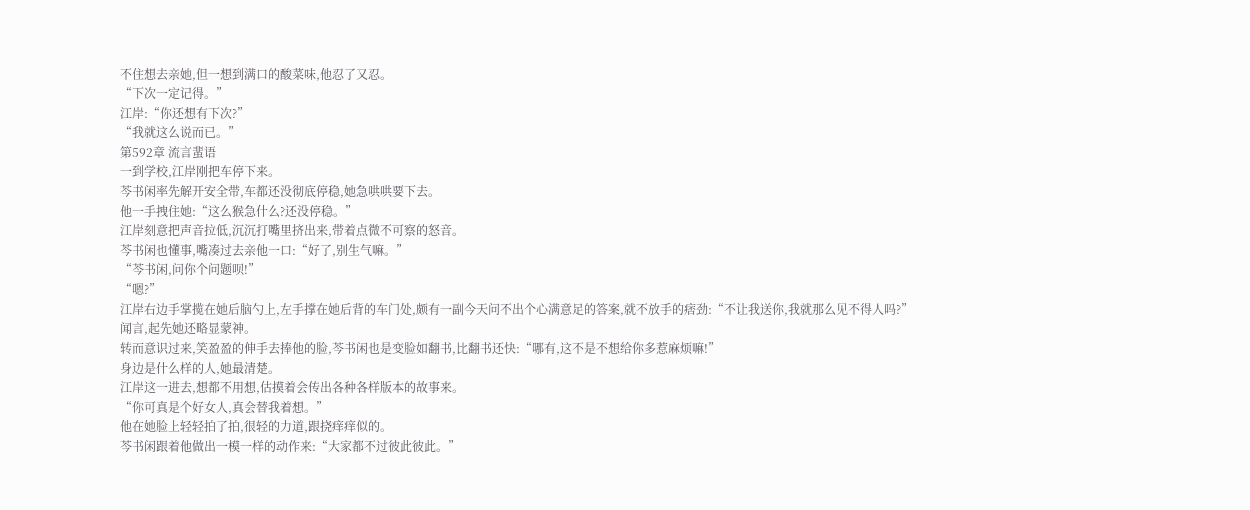不住想去亲她,但一想到满口的酸菜味,他忍了又忍。
“下次一定记得。”
江岸:“你还想有下次?”
“我就这么说而已。”
第592章 流言蜚语
一到学校,江岸刚把车停下来。
芩书闲率先解开安全带,车都还没彻底停稳,她急哄哄要下去。
他一手拽住她:“这么猴急什么?还没停稳。”
江岸刻意把声音拉低,沉沉打嘴里挤出来,带着点微不可察的怒音。
芩书闲也懂事,嘴凑过去亲他一口:“好了,别生气嘛。”
“芩书闲,问你个问题呗!”
“嗯?”
江岸右边手掌揽在她后脑勺上,左手撑在她后背的车门处,颇有一副今天问不出个心满意足的答案,就不放手的痞劲:“不让我送你,我就那么见不得人吗?”
闻言,起先她还略显蒙神。
转而意识过来,笑盈盈的伸手去捧他的脸,芩书闲也是变脸如翻书,比翻书还快:“哪有,这不是不想给你多惹麻烦嘛!”
身边是什么样的人,她最清楚。
江岸这一进去,想都不用想,估摸着会传出各种各样版本的故事来。
“你可真是个好女人,真会替我着想。”
他在她脸上轻轻拍了拍,很轻的力道,跟挠痒痒似的。
芩书闲跟着他做出一模一样的动作来:“大家都不过彼此彼此。”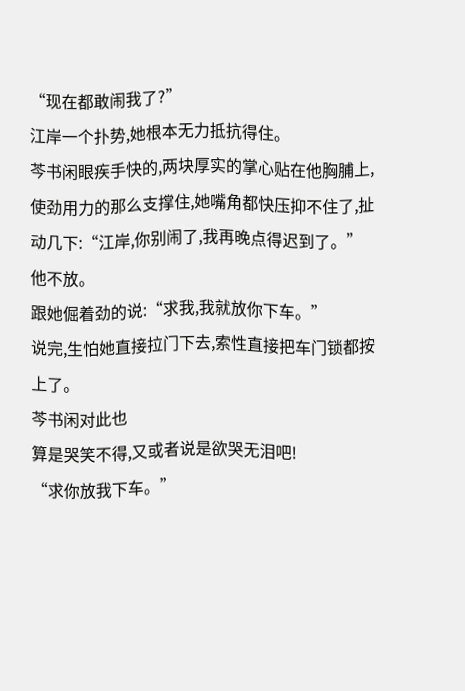“现在都敢闹我了?”
江岸一个扑势,她根本无力抵抗得住。
芩书闲眼疾手快的,两块厚实的掌心贴在他胸脯上,使劲用力的那么支撑住,她嘴角都快压抑不住了,扯动几下:“江岸,你别闹了,我再晚点得迟到了。”
他不放。
跟她倔着劲的说:“求我,我就放你下车。”
说完,生怕她直接拉门下去,索性直接把车门锁都按上了。
芩书闲对此也
算是哭笑不得,又或者说是欲哭无泪吧!
“求你放我下车。”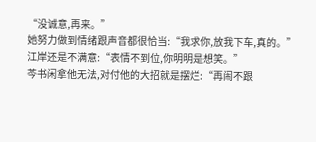“没诚意,再来。”
她努力做到情绪跟声音都很恰当:“我求你,放我下车,真的。”
江岸还是不满意:“表情不到位,你明明是想笑。”
芩书闲拿他无法,对付他的大招就是摆烂:“再闹不跟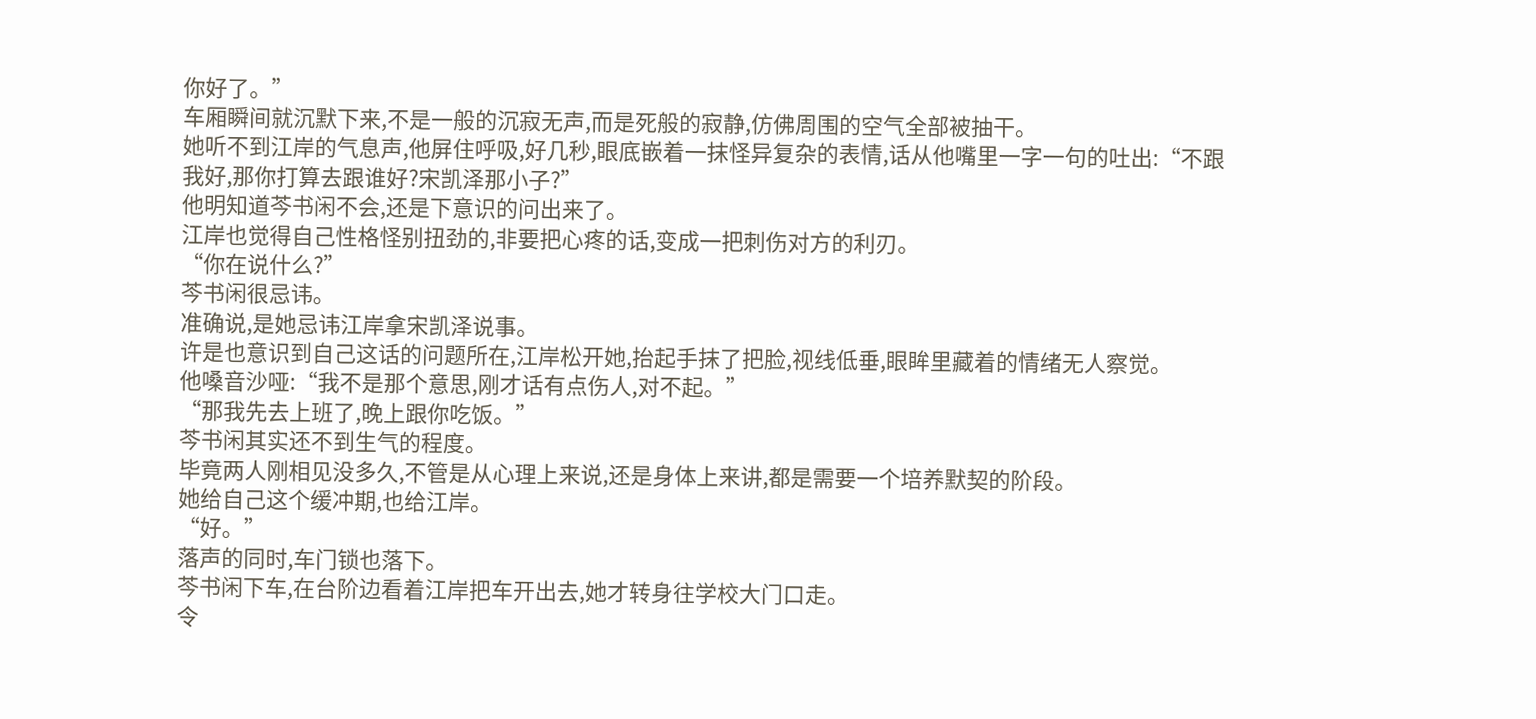你好了。”
车厢瞬间就沉默下来,不是一般的沉寂无声,而是死般的寂静,仿佛周围的空气全部被抽干。
她听不到江岸的气息声,他屏住呼吸,好几秒,眼底嵌着一抹怪异复杂的表情,话从他嘴里一字一句的吐出:“不跟我好,那你打算去跟谁好?宋凯泽那小子?”
他明知道芩书闲不会,还是下意识的问出来了。
江岸也觉得自己性格怪别扭劲的,非要把心疼的话,变成一把刺伤对方的利刃。
“你在说什么?”
芩书闲很忌讳。
准确说,是她忌讳江岸拿宋凯泽说事。
许是也意识到自己这话的问题所在,江岸松开她,抬起手抹了把脸,视线低垂,眼眸里藏着的情绪无人察觉。
他嗓音沙哑:“我不是那个意思,刚才话有点伤人,对不起。”
“那我先去上班了,晚上跟你吃饭。”
芩书闲其实还不到生气的程度。
毕竟两人刚相见没多久,不管是从心理上来说,还是身体上来讲,都是需要一个培养默契的阶段。
她给自己这个缓冲期,也给江岸。
“好。”
落声的同时,车门锁也落下。
芩书闲下车,在台阶边看着江岸把车开出去,她才转身往学校大门口走。
令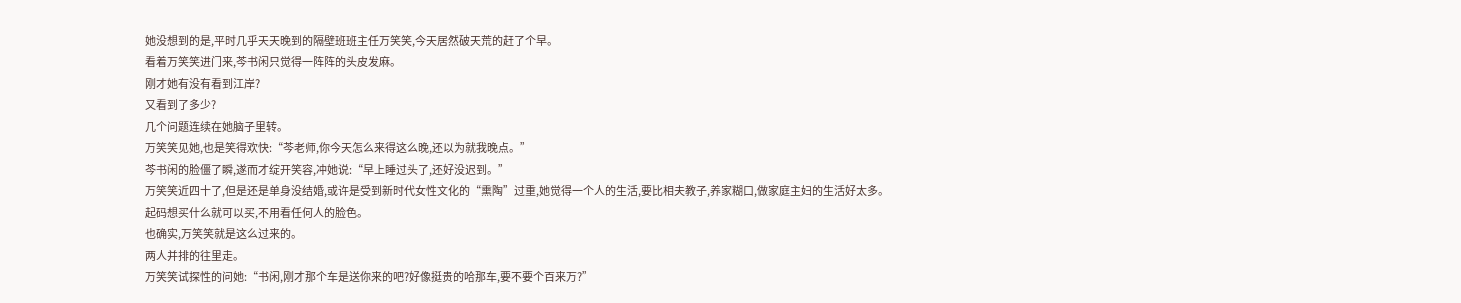她没想到的是,平时几乎天天晚到的隔壁班班主任万笑笑,今天居然破天荒的赶了个早。
看着万笑笑进门来,芩书闲只觉得一阵阵的头皮发麻。
刚才她有没有看到江岸?
又看到了多少?
几个问题连续在她脑子里转。
万笑笑见她,也是笑得欢快:“芩老师,你今天怎么来得这么晚,还以为就我晚点。”
芩书闲的脸僵了瞬,遂而才绽开笑容,冲她说:“早上睡过头了,还好没迟到。”
万笑笑近四十了,但是还是单身没结婚,或许是受到新时代女性文化的“熏陶”过重,她觉得一个人的生活,要比相夫教子,养家糊口,做家庭主妇的生活好太多。
起码想买什么就可以买,不用看任何人的脸色。
也确实,万笑笑就是这么过来的。
两人并排的往里走。
万笑笑试探性的问她:“书闲,刚才那个车是送你来的吧?好像挺贵的哈那车,要不要个百来万?”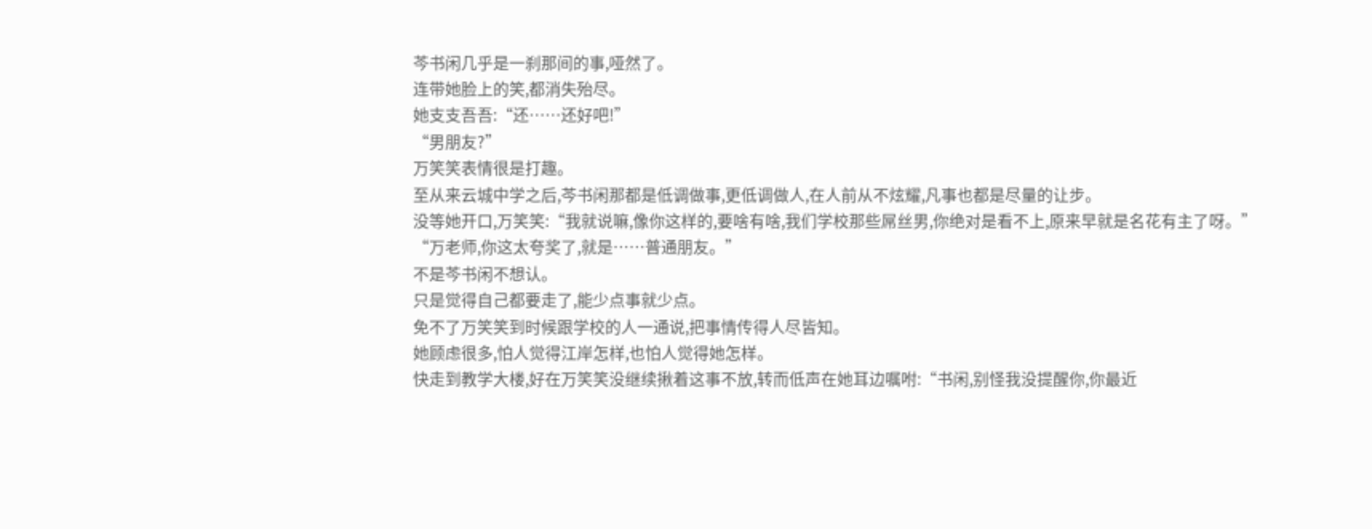芩书闲几乎是一刹那间的事,哑然了。
连带她脸上的笑,都消失殆尽。
她支支吾吾:“还……还好吧!”
“男朋友?”
万笑笑表情很是打趣。
至从来云城中学之后,芩书闲那都是低调做事,更低调做人,在人前从不炫耀,凡事也都是尽量的让步。
没等她开口,万笑笑:“我就说嘛,像你这样的,要啥有啥,我们学校那些屌丝男,你绝对是看不上,原来早就是名花有主了呀。”
“万老师,你这太夸奖了,就是……普通朋友。”
不是芩书闲不想认。
只是觉得自己都要走了,能少点事就少点。
免不了万笑笑到时候跟学校的人一通说,把事情传得人尽皆知。
她顾虑很多,怕人觉得江岸怎样,也怕人觉得她怎样。
快走到教学大楼,好在万笑笑没继续揪着这事不放,转而低声在她耳边嘱咐:“书闲,别怪我没提醒你,你最近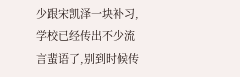少跟宋凯泽一块补习,学校已经传出不少流言蜚语了,别到时候传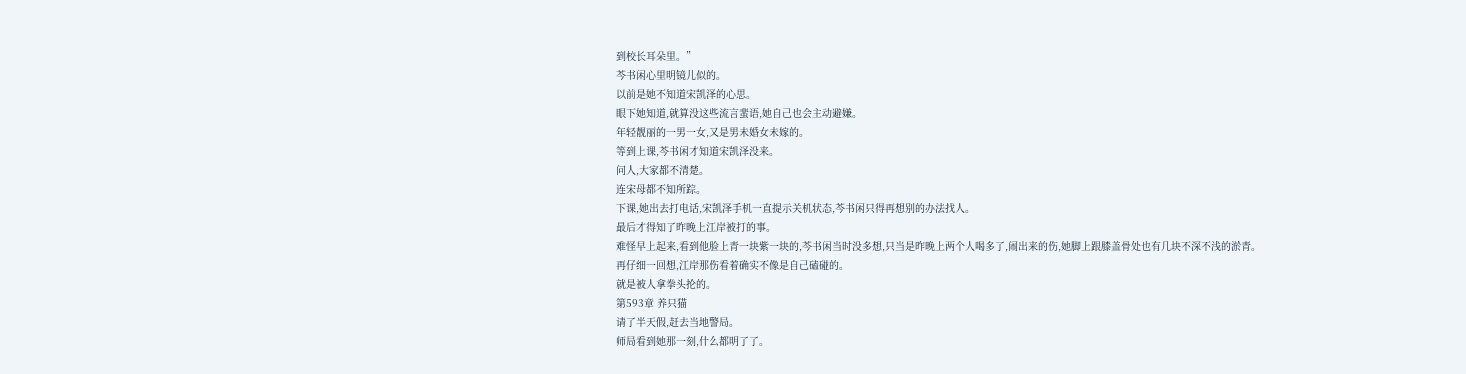到校长耳朵里。”
芩书闲心里明镜儿似的。
以前是她不知道宋凯泽的心思。
眼下她知道,就算没这些流言蜚语,她自己也会主动避嫌。
年轻靓丽的一男一女,又是男未婚女未嫁的。
等到上课,芩书闲才知道宋凯泽没来。
问人,大家都不清楚。
连宋母都不知所踪。
下课,她出去打电话,宋凯泽手机一直提示关机状态,芩书闲只得再想别的办法找人。
最后才得知了昨晚上江岸被打的事。
难怪早上起来,看到他脸上青一块紫一块的,芩书闲当时没多想,只当是昨晚上两个人喝多了,闹出来的伤,她脚上跟膝盖骨处也有几块不深不浅的淤青。
再仔细一回想,江岸那伤看着确实不像是自己磕碰的。
就是被人拿拳头抡的。
第593章 养只猫
请了半天假,赶去当地警局。
师局看到她那一刻,什么都明了了。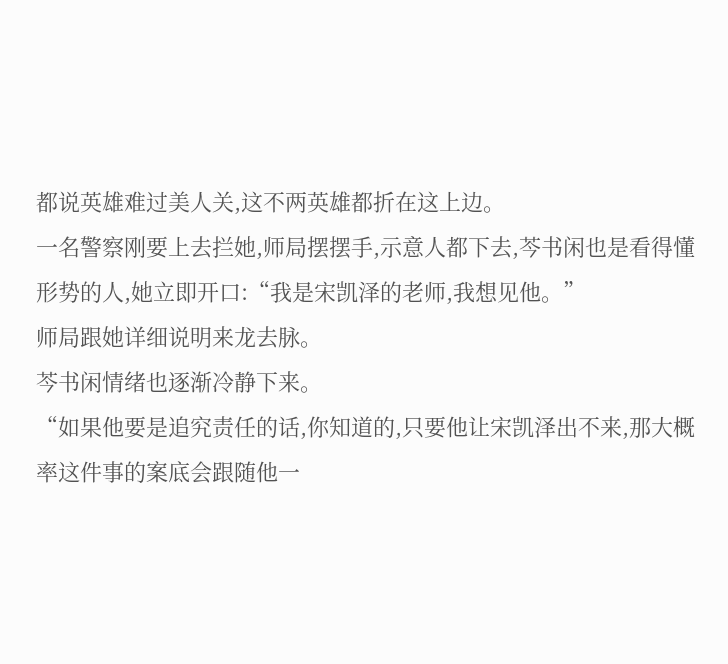都说英雄难过美人关,这不两英雄都折在这上边。
一名警察刚要上去拦她,师局摆摆手,示意人都下去,芩书闲也是看得懂形势的人,她立即开口:“我是宋凯泽的老师,我想见他。”
师局跟她详细说明来龙去脉。
芩书闲情绪也逐渐冷静下来。
“如果他要是追究责任的话,你知道的,只要他让宋凯泽出不来,那大概率这件事的案底会跟随他一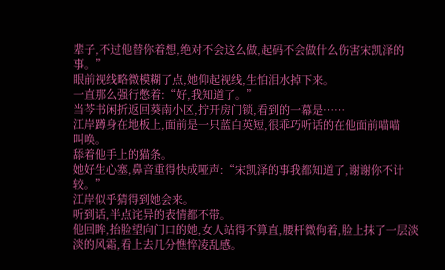辈子,不过他替你着想,绝对不会这么做,起码不会做什么伤害宋凯泽的事。”
眼前视线略微模糊了点,她仰起视线,生怕泪水掉下来。
一直那么强行憋着:“好,我知道了。”
当芩书闲折返回葵南小区,拧开房门锁,看到的一幕是……
江岸蹲身在地板上,面前是一只蓝白英短,很乖巧听话的在他面前喵喵
叫唤。
舔着他手上的猫条。
她好生心塞,鼻音重得快成哑声:“宋凯泽的事我都知道了,谢谢你不计较。”
江岸似乎猜得到她会来。
听到话,半点诧异的表情都不带。
他回眸,抬脸望向门口的她,女人站得不算直,腰杆微佝着,脸上抹了一层淡淡的风霜,看上去几分憔悴凌乱感。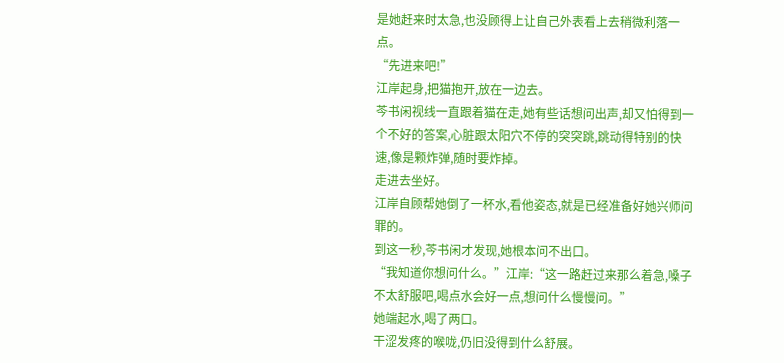是她赶来时太急,也没顾得上让自己外表看上去稍微利落一点。
“先进来吧!”
江岸起身,把猫抱开,放在一边去。
芩书闲视线一直跟着猫在走,她有些话想问出声,却又怕得到一个不好的答案,心脏跟太阳穴不停的突突跳,跳动得特别的快速,像是颗炸弹,随时要炸掉。
走进去坐好。
江岸自顾帮她倒了一杯水,看他姿态,就是已经准备好她兴师问罪的。
到这一秒,芩书闲才发现,她根本问不出口。
“我知道你想问什么。”江岸:“这一路赶过来那么着急,嗓子不太舒服吧,喝点水会好一点,想问什么慢慢问。”
她端起水,喝了两口。
干涩发疼的喉咙,仍旧没得到什么舒展。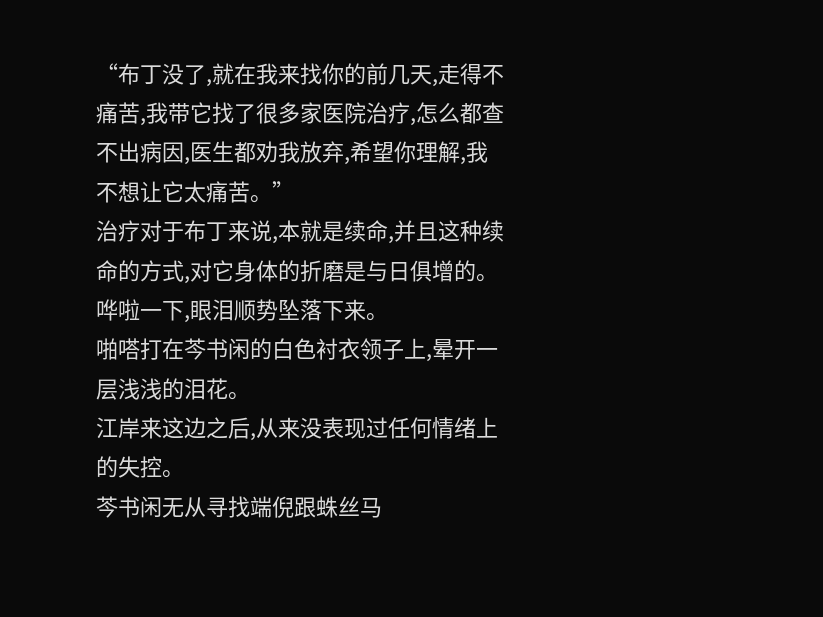“布丁没了,就在我来找你的前几天,走得不痛苦,我带它找了很多家医院治疗,怎么都查不出病因,医生都劝我放弃,希望你理解,我不想让它太痛苦。”
治疗对于布丁来说,本就是续命,并且这种续命的方式,对它身体的折磨是与日俱增的。
哗啦一下,眼泪顺势坠落下来。
啪嗒打在芩书闲的白色衬衣领子上,晕开一层浅浅的泪花。
江岸来这边之后,从来没表现过任何情绪上的失控。
芩书闲无从寻找端倪跟蛛丝马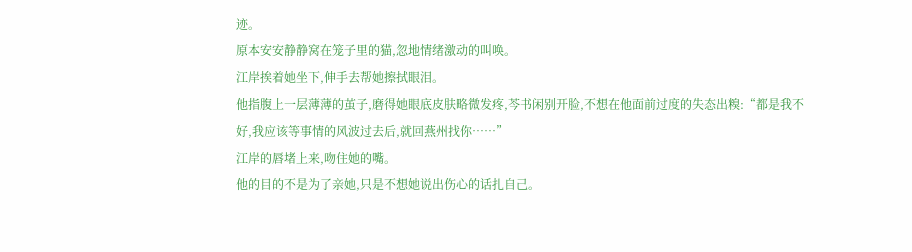迹。
原本安安静静窝在笼子里的猫,忽地情绪激动的叫唤。
江岸挨着她坐下,伸手去帮她擦拭眼泪。
他指腹上一层薄薄的茧子,磨得她眼底皮肤略微发疼,芩书闲别开脸,不想在他面前过度的失态出糗:“都是我不好,我应该等事情的风波过去后,就回燕州找你……”
江岸的唇堵上来,吻住她的嘴。
他的目的不是为了亲她,只是不想她说出伤心的话扎自己。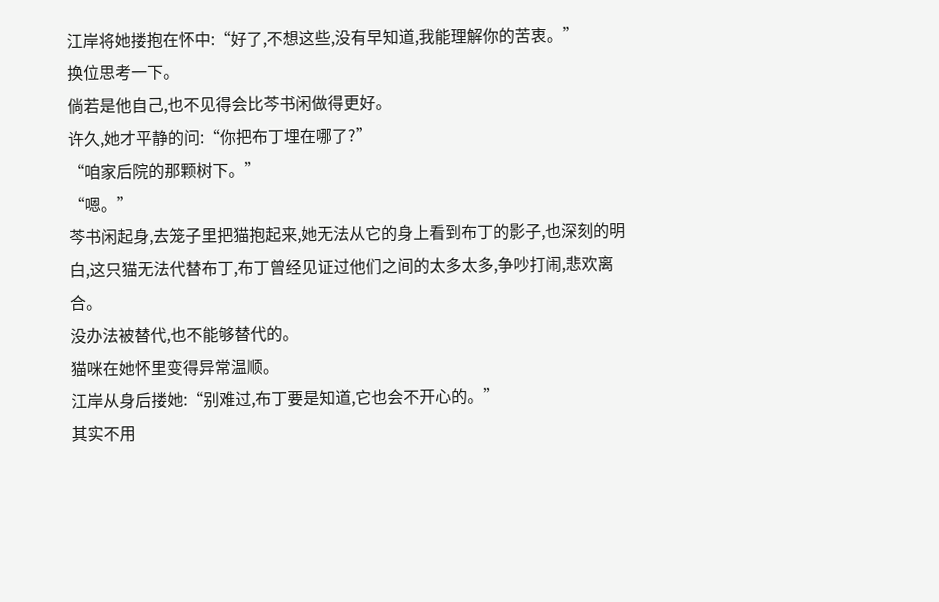江岸将她搂抱在怀中:“好了,不想这些,没有早知道,我能理解你的苦衷。”
换位思考一下。
倘若是他自己,也不见得会比芩书闲做得更好。
许久,她才平静的问:“你把布丁埋在哪了?”
“咱家后院的那颗树下。”
“嗯。”
芩书闲起身,去笼子里把猫抱起来,她无法从它的身上看到布丁的影子,也深刻的明白,这只猫无法代替布丁,布丁曾经见证过他们之间的太多太多,争吵打闹,悲欢离合。
没办法被替代,也不能够替代的。
猫咪在她怀里变得异常温顺。
江岸从身后搂她:“别难过,布丁要是知道,它也会不开心的。”
其实不用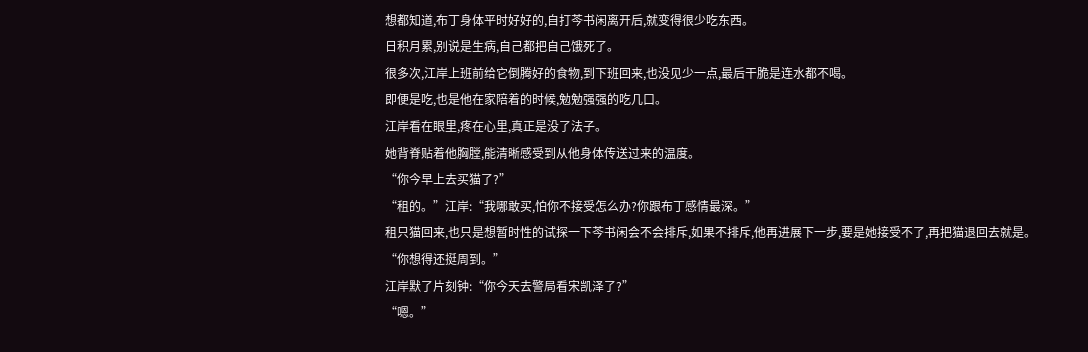想都知道,布丁身体平时好好的,自打芩书闲离开后,就变得很少吃东西。
日积月累,别说是生病,自己都把自己饿死了。
很多次,江岸上班前给它倒腾好的食物,到下班回来,也没见少一点,最后干脆是连水都不喝。
即便是吃,也是他在家陪着的时候,勉勉强强的吃几口。
江岸看在眼里,疼在心里,真正是没了法子。
她背脊贴着他胸膛,能清晰感受到从他身体传送过来的温度。
“你今早上去买猫了?”
“租的。”江岸:“我哪敢买,怕你不接受怎么办?你跟布丁感情最深。”
租只猫回来,也只是想暂时性的试探一下芩书闲会不会排斥,如果不排斥,他再进展下一步,要是她接受不了,再把猫退回去就是。
“你想得还挺周到。”
江岸默了片刻钟:“你今天去警局看宋凯泽了?”
“嗯。”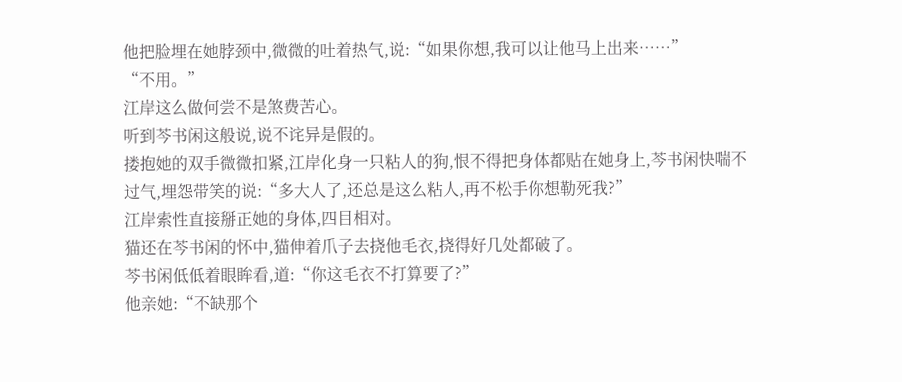他把脸埋在她脖颈中,微微的吐着热气,说:“如果你想,我可以让他马上出来……”
“不用。”
江岸这么做何尝不是煞费苦心。
听到芩书闲这般说,说不诧异是假的。
搂抱她的双手微微扣紧,江岸化身一只粘人的狗,恨不得把身体都贴在她身上,芩书闲快喘不过气,埋怨带笑的说:“多大人了,还总是这么粘人,再不松手你想勒死我?”
江岸索性直接掰正她的身体,四目相对。
猫还在芩书闲的怀中,猫伸着爪子去挠他毛衣,挠得好几处都破了。
芩书闲低低着眼眸看,道:“你这毛衣不打算要了?”
他亲她:“不缺那个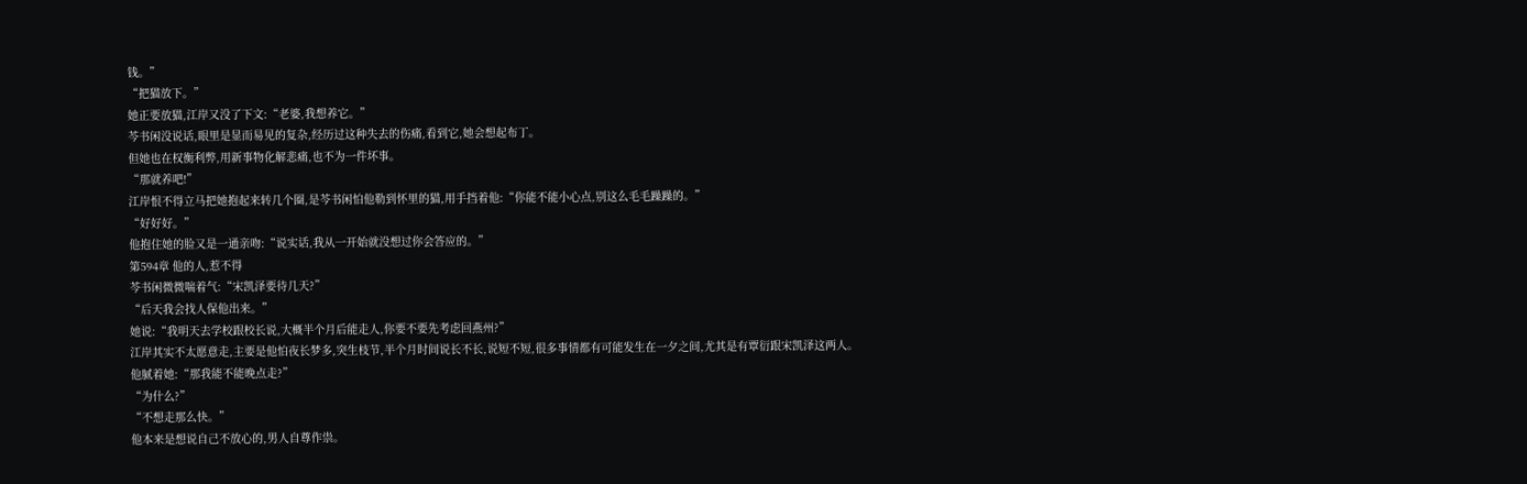钱。”
“把猫放下。”
她正要放猫,江岸又没了下文:“老婆,我想养它。”
芩书闲没说话,眼里是显而易见的复杂,经历过这种失去的伤痛,看到它,她会想起布丁。
但她也在权衡利弊,用新事物化解悲痛,也不为一件坏事。
“那就养吧!”
江岸恨不得立马把她抱起来转几个圈,是芩书闲怕他勒到怀里的猫,用手挡着他:“你能不能小心点,别这么毛毛躁躁的。”
“好好好。”
他抱住她的脸又是一通亲吻:“说实话,我从一开始就没想过你会答应的。”
第594章 他的人,惹不得
芩书闲微微喘着气:“宋凯泽要待几天?”
“后天我会找人保他出来。”
她说:“我明天去学校跟校长说,大概半个月后能走人,你要不要先考虑回燕州?”
江岸其实不太愿意走,主要是他怕夜长梦多,突生枝节,半个月时间说长不长,说短不短,很多事情都有可能发生在一夕之间,尤其是有覃衍跟宋凯泽这两人。
他腻着她:“那我能不能晚点走?”
“为什么?”
“不想走那么快。”
他本来是想说自己不放心的,男人自尊作祟。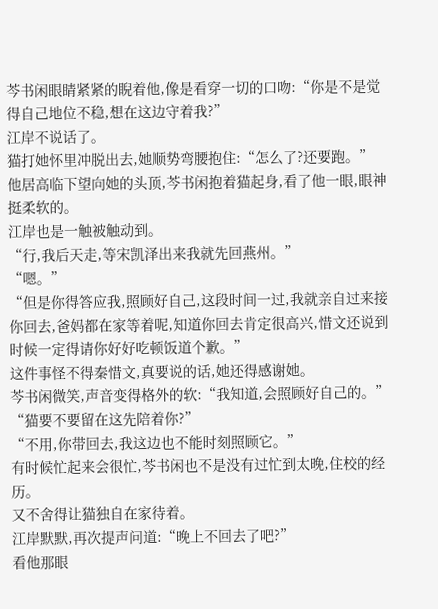芩书闲眼睛紧紧的睨着他,像是看穿一切的口吻:“你是不是觉得自己地位不稳,想在这边守着我?”
江岸不说话了。
猫打她怀里冲脱出去,她顺势弯腰抱住:“怎么了?还要跑。”
他居高临下望向她的头顶,芩书闲抱着猫起身,看了他一眼,眼神挺柔软的。
江岸也是一触被触动到。
“行,我后天走,等宋凯泽出来我就先回燕州。”
“嗯。”
“但是你得答应我,照顾好自己,这段时间一过,我就亲自过来接你回去,爸妈都在家等着呢,知道你回去肯定很高兴,惜文还说到时候一定得请你好好吃顿饭道个歉。”
这件事怪不得秦惜文,真要说的话,她还得感谢她。
芩书闲微笑,声音变得格外的软:“我知道,会照顾好自己的。”
“猫要不要留在这先陪着你?”
“不用,你带回去,我这边也不能时刻照顾它。”
有时候忙起来会很忙,芩书闲也不是没有过忙到太晚,住校的经历。
又不舍得让猫独自在家待着。
江岸默默,再次提声问道:“晚上不回去了吧?”
看他那眼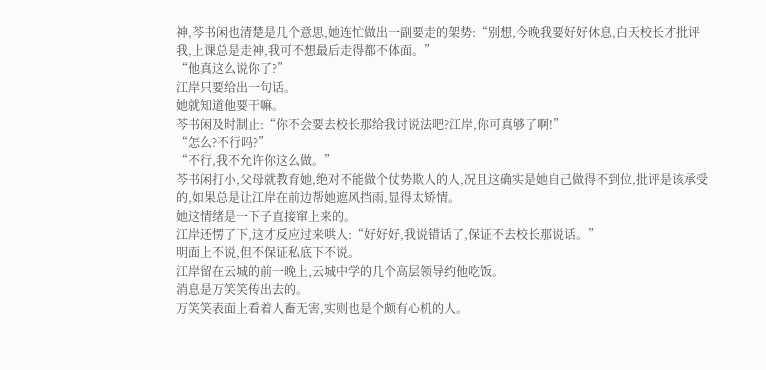神,芩书闲也清楚是几个意思,她连忙做出一副要走的架势:“别想,今晚我要好好休息,白天校长才批评我,上课总是走神,我可不想最后走得都不体面。”
“他真这么说你了?”
江岸只要给出一句话。
她就知道他要干嘛。
芩书闲及时制止:“你不会要去校长那给我讨说法吧?江岸,你可真够了啊!”
“怎么?不行吗?”
“不行,我不允许你这么做。”
芩书闲打小,父母就教育她,绝对不能做个仗势欺人的人,况且这确实是她自己做得不到位,批评是该承受的,如果总是让江岸在前边帮她遮风挡雨,显得太矫情。
她这情绪是一下子直接窜上来的。
江岸还愣了下,这才反应过来哄人:“好好好,我说错话了,保证不去校长那说话。”
明面上不说,但不保证私底下不说。
江岸留在云城的前一晚上,云城中学的几个高层领导约他吃饭。
消息是万笑笑传出去的。
万笑笑表面上看着人畜无害,实则也是个颇有心机的人。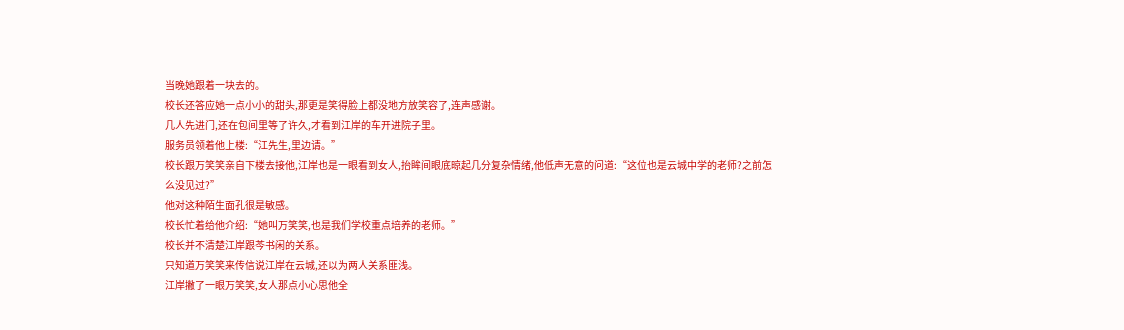当晚她跟着一块去的。
校长还答应她一点小小的甜头,那更是笑得脸上都没地方放笑容了,连声感谢。
几人先进门,还在包间里等了许久,才看到江岸的车开进院子里。
服务员领着他上楼:“江先生,里边请。”
校长跟万笑笑亲自下楼去接他,江岸也是一眼看到女人,抬眸间眼底晾起几分复杂情绪,他低声无意的问道:“这位也是云城中学的老师?之前怎么没见过?”
他对这种陌生面孔很是敏感。
校长忙着给他介绍:“她叫万笑笑,也是我们学校重点培养的老师。”
校长并不清楚江岸跟芩书闲的关系。
只知道万笑笑来传信说江岸在云城,还以为两人关系匪浅。
江岸撇了一眼万笑笑,女人那点小心思他全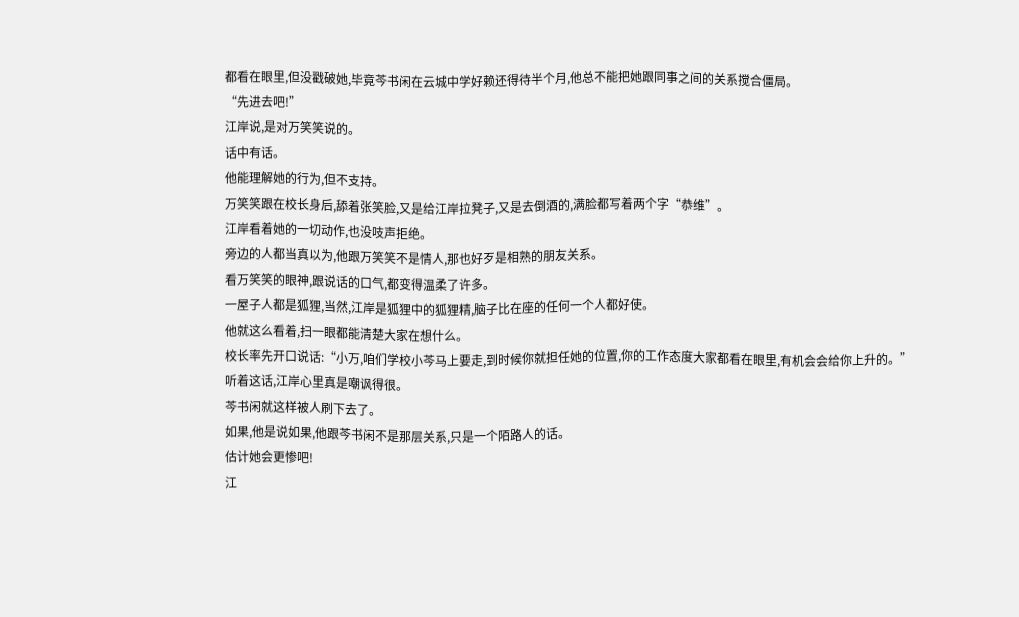都看在眼里,但没戳破她,毕竟芩书闲在云城中学好赖还得待半个月,他总不能把她跟同事之间的关系搅合僵局。
“先进去吧!”
江岸说,是对万笑笑说的。
话中有话。
他能理解她的行为,但不支持。
万笑笑跟在校长身后,舔着张笑脸,又是给江岸拉凳子,又是去倒酒的,满脸都写着两个字“恭维”。
江岸看着她的一切动作,也没吱声拒绝。
旁边的人都当真以为,他跟万笑笑不是情人,那也好歹是相熟的朋友关系。
看万笑笑的眼神,跟说话的口气,都变得温柔了许多。
一屋子人都是狐狸,当然,江岸是狐狸中的狐狸精,脑子比在座的任何一个人都好使。
他就这么看着,扫一眼都能清楚大家在想什么。
校长率先开口说话:“小万,咱们学校小芩马上要走,到时候你就担任她的位置,你的工作态度大家都看在眼里,有机会会给你上升的。”
听着这话,江岸心里真是嘲讽得很。
芩书闲就这样被人刷下去了。
如果,他是说如果,他跟芩书闲不是那层关系,只是一个陌路人的话。
估计她会更惨吧!
江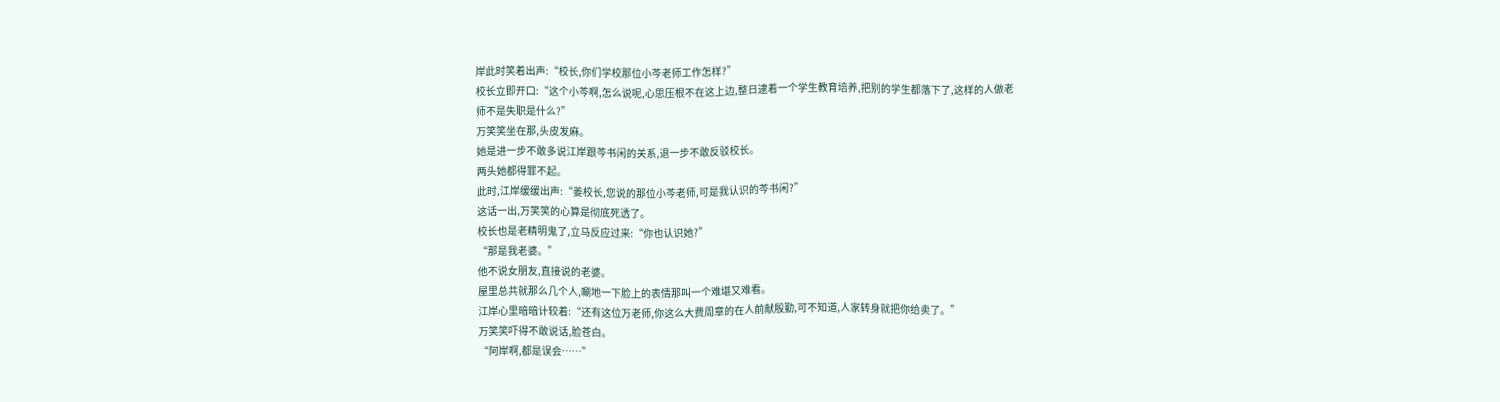岸此时笑着出声:“校长,你们学校那位小芩老师工作怎样?”
校长立即开口:“这个小芩啊,怎么说呢,心思压根不在这上边,整日逮着一个学生教育培养,把别的学生都落下了,这样的人做老
师不是失职是什么?”
万笑笑坐在那,头皮发麻。
她是进一步不敢多说江岸跟芩书闲的关系,退一步不敢反驳校长。
两头她都得罪不起。
此时,江岸缓缓出声:“姜校长,您说的那位小芩老师,可是我认识的芩书闲?”
这话一出,万笑笑的心算是彻底死透了。
校长也是老精明鬼了,立马反应过来:“你也认识她?”
“那是我老婆。”
他不说女朋友,直接说的老婆。
屋里总共就那么几个人,唰地一下脸上的表情那叫一个难堪又难看。
江岸心里暗暗计较着:“还有这位万老师,你这么大费周章的在人前献殷勤,可不知道,人家转身就把你给卖了。”
万笑笑吓得不敢说话,脸苍白。
“阿岸啊,都是误会……”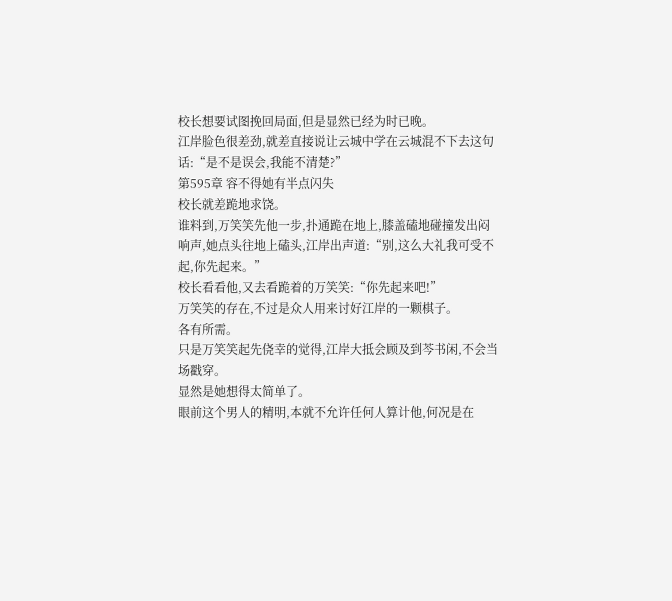校长想要试图挽回局面,但是显然已经为时已晚。
江岸脸色很差劲,就差直接说让云城中学在云城混不下去这句话:“是不是误会,我能不清楚?”
第595章 容不得她有半点闪失
校长就差跪地求饶。
谁料到,万笑笑先他一步,扑通跪在地上,膝盖磕地碰撞发出闷响声,她点头往地上磕头,江岸出声道:“别,这么大礼我可受不起,你先起来。”
校长看看他,又去看跪着的万笑笑:“你先起来吧!”
万笑笑的存在,不过是众人用来讨好江岸的一颗棋子。
各有所需。
只是万笑笑起先侥幸的觉得,江岸大抵会顾及到芩书闲,不会当场戳穿。
显然是她想得太简单了。
眼前这个男人的精明,本就不允许任何人算计他,何况是在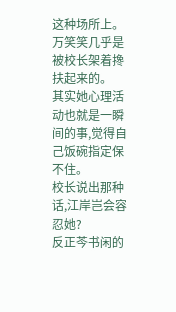这种场所上。
万笑笑几乎是被校长架着搀扶起来的。
其实她心理活动也就是一瞬间的事,觉得自己饭碗指定保不住。
校长说出那种话,江岸岂会容忍她?
反正芩书闲的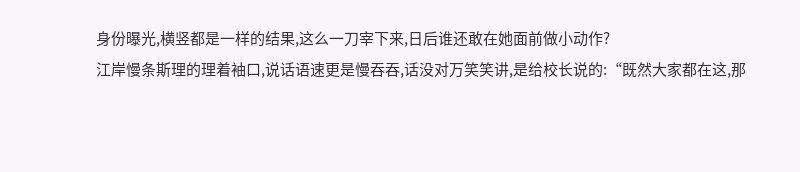身份曝光,横竖都是一样的结果,这么一刀宰下来,日后谁还敢在她面前做小动作?
江岸慢条斯理的理着袖口,说话语速更是慢吞吞,话没对万笑笑讲,是给校长说的:“既然大家都在这,那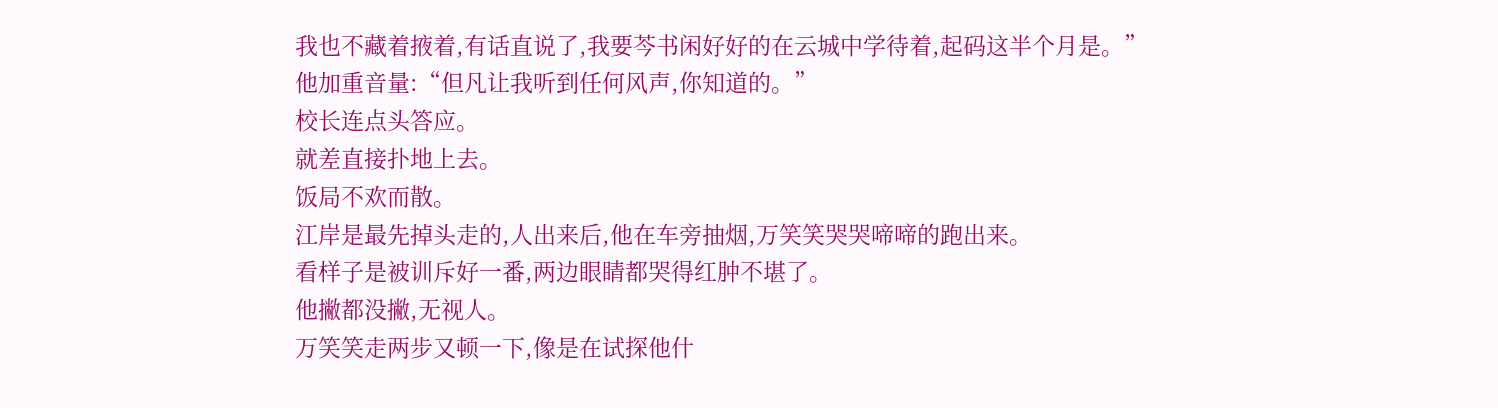我也不藏着掖着,有话直说了,我要芩书闲好好的在云城中学待着,起码这半个月是。”
他加重音量:“但凡让我听到任何风声,你知道的。”
校长连点头答应。
就差直接扑地上去。
饭局不欢而散。
江岸是最先掉头走的,人出来后,他在车旁抽烟,万笑笑哭哭啼啼的跑出来。
看样子是被训斥好一番,两边眼睛都哭得红肿不堪了。
他撇都没撇,无视人。
万笑笑走两步又顿一下,像是在试探他什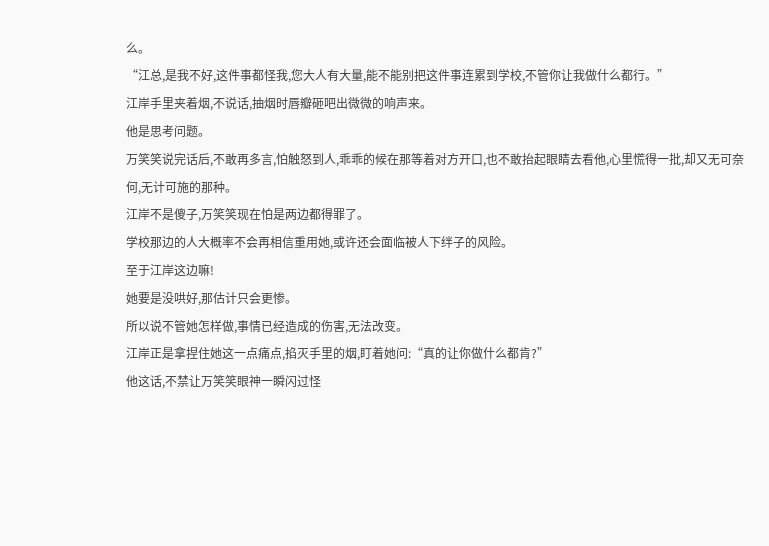么。
“江总,是我不好,这件事都怪我,您大人有大量,能不能别把这件事连累到学校,不管你让我做什么都行。”
江岸手里夹着烟,不说话,抽烟时唇瓣砸吧出微微的响声来。
他是思考问题。
万笑笑说完话后,不敢再多言,怕触怒到人,乖乖的候在那等着对方开口,也不敢抬起眼睛去看他,心里慌得一批,却又无可奈何,无计可施的那种。
江岸不是傻子,万笑笑现在怕是两边都得罪了。
学校那边的人大概率不会再相信重用她,或许还会面临被人下绊子的风险。
至于江岸这边嘛!
她要是没哄好,那估计只会更惨。
所以说不管她怎样做,事情已经造成的伤害,无法改变。
江岸正是拿捏住她这一点痛点,掐灭手里的烟,盯着她问:“真的让你做什么都肯?”
他这话,不禁让万笑笑眼神一瞬闪过怪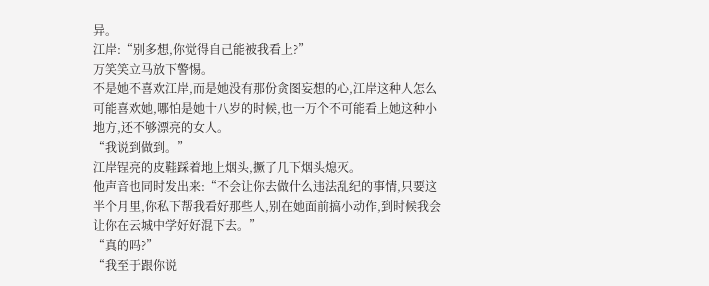异。
江岸:“别多想,你觉得自己能被我看上?”
万笑笑立马放下警惕。
不是她不喜欢江岸,而是她没有那份贪图妄想的心,江岸这种人怎么可能喜欢她,哪怕是她十八岁的时候,也一万个不可能看上她这种小地方,还不够漂亮的女人。
“我说到做到。”
江岸锃亮的皮鞋踩着地上烟头,撅了几下烟头熄灭。
他声音也同时发出来:“不会让你去做什么违法乱纪的事情,只要这半个月里,你私下帮我看好那些人,别在她面前搞小动作,到时候我会让你在云城中学好好混下去。”
“真的吗?”
“我至于跟你说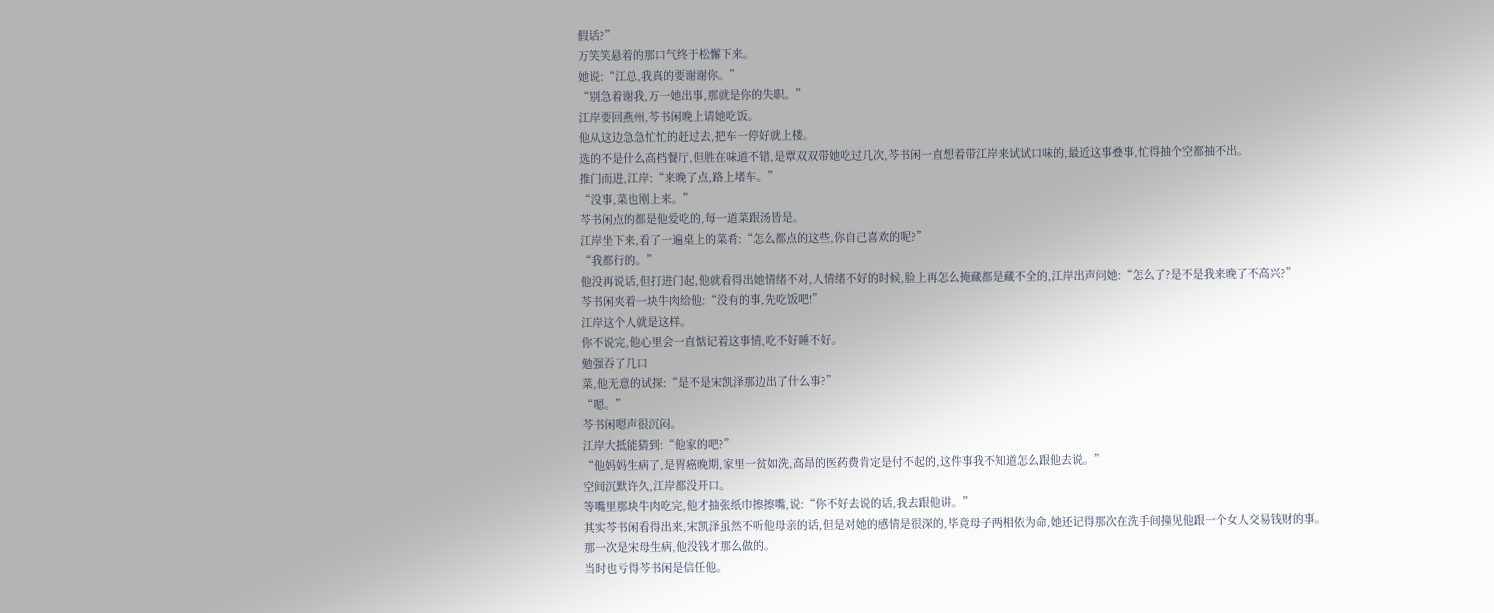假话?”
万笑笑悬着的那口气终于松懈下来。
她说:“江总,我真的要谢谢你。”
“别急着谢我,万一她出事,那就是你的失职。”
江岸要回燕州,芩书闲晚上请她吃饭。
他从这边急急忙忙的赶过去,把车一停好就上楼。
选的不是什么高档餐厅,但胜在味道不错,是覃双双带她吃过几次,芩书闲一直想着带江岸来试试口味的,最近这事叠事,忙得抽个空都抽不出。
推门而进,江岸:“来晚了点,路上堵车。”
“没事,菜也刚上来。”
芩书闲点的都是他爱吃的,每一道菜跟汤皆是。
江岸坐下来,看了一遍桌上的菜肴:“怎么都点的这些,你自己喜欢的呢?”
“我都行的。”
他没再说话,但打进门起,他就看得出她情绪不对,人情绪不好的时候,脸上再怎么掩藏都是藏不全的,江岸出声问她:“怎么了?是不是我来晚了不高兴?”
芩书闲夹着一块牛肉给他:“没有的事,先吃饭吧!”
江岸这个人就是这样。
你不说完,他心里会一直惦记着这事情,吃不好睡不好。
勉强吞了几口
菜,他无意的试探:“是不是宋凯泽那边出了什么事?”
“嗯。”
芩书闲嗯声很沉闷。
江岸大抵能猜到:“他家的吧?”
“他妈妈生病了,是胃癌晚期,家里一贫如洗,高昂的医药费肯定是付不起的,这件事我不知道怎么跟他去说。”
空间沉默许久,江岸都没开口。
等嘴里那块牛肉吃完,他才抽张纸巾擦擦嘴,说:“你不好去说的话,我去跟他讲。”
其实芩书闲看得出来,宋凯泽虽然不听他母亲的话,但是对她的感情是很深的,毕竟母子两相依为命,她还记得那次在洗手间撞见他跟一个女人交易钱财的事。
那一次是宋母生病,他没钱才那么做的。
当时也亏得芩书闲是信任他。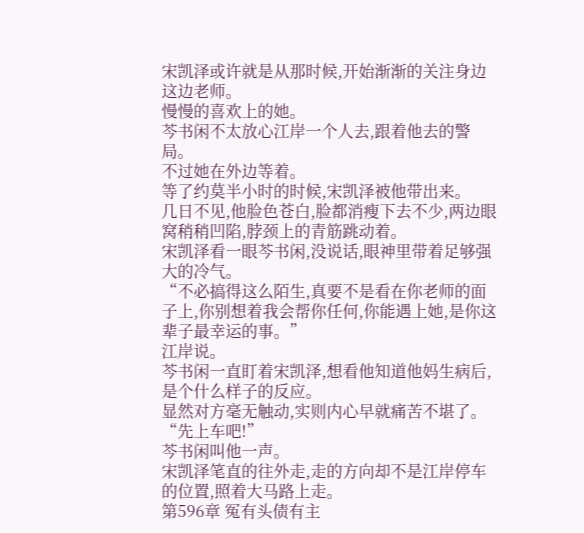宋凯泽或许就是从那时候,开始渐渐的关注身边这边老师。
慢慢的喜欢上的她。
芩书闲不太放心江岸一个人去,跟着他去的警局。
不过她在外边等着。
等了约莫半小时的时候,宋凯泽被他带出来。
几日不见,他脸色苍白,脸都消瘦下去不少,两边眼窝稍稍凹陷,脖颈上的青筋跳动着。
宋凯泽看一眼芩书闲,没说话,眼神里带着足够强大的冷气。
“不必搞得这么陌生,真要不是看在你老师的面子上,你别想着我会帮你任何,你能遇上她,是你这辈子最幸运的事。”
江岸说。
芩书闲一直盯着宋凯泽,想看他知道他妈生病后,是个什么样子的反应。
显然对方毫无触动,实则内心早就痛苦不堪了。
“先上车吧!”
芩书闲叫他一声。
宋凯泽笔直的往外走,走的方向却不是江岸停车的位置,照着大马路上走。
第596章 冤有头债有主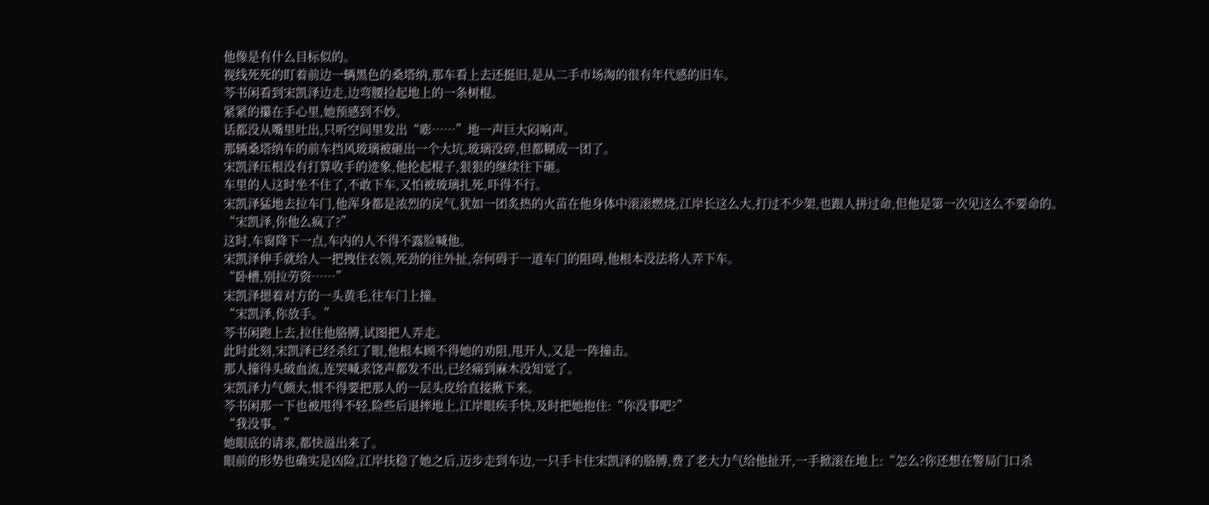他像是有什么目标似的。
视线死死的盯着前边一辆黑色的桑塔纳,那车看上去还挺旧,是从二手市场淘的很有年代感的旧车。
芩书闲看到宋凯泽边走,边弯腰捡起地上的一条树棍。
紧紧的攥在手心里,她预感到不妙。
话都没从嘴里吐出,只听空间里发出“嘭……”地一声巨大闷响声。
那辆桑塔纳车的前车挡风玻璃被砸出一个大坑,玻璃没碎,但都糊成一团了。
宋凯泽压根没有打算收手的迹象,他抡起棍子,狠狠的继续往下砸。
车里的人这时坐不住了,不敢下车,又怕被玻璃扎死,吓得不行。
宋凯泽猛地去拉车门,他浑身都是浓烈的戾气,犹如一团炙热的火苗在他身体中滚滚燃烧,江岸长这么大,打过不少架,也跟人拼过命,但他是第一次见这么不要命的。
“宋凯泽,你他么疯了?”
这时,车窗降下一点,车内的人不得不露脸喊他。
宋凯泽伸手就给人一把拽住衣领,死劲的往外扯,奈何碍于一道车门的阻碍,他根本没法将人弄下车。
“卧槽,别拉劳资……”
宋凯泽摁着对方的一头黄毛,往车门上撞。
“宋凯泽,你放手。”
芩书闲跑上去,拉住他胳膊,试图把人弄走。
此时此刻,宋凯泽已经杀红了眼,他根本顾不得她的劝阻,甩开人,又是一阵撞击。
那人撞得头破血流,连哭喊求饶声都发不出,已经痛到麻木没知觉了。
宋凯泽力气颇大,恨不得要把那人的一层头皮给直接揪下来。
芩书闲那一下也被甩得不轻,险些后退摔地上,江岸眼疾手快,及时把她抱住:“你没事吧?”
“我没事。”
她眼底的请求,都快溢出来了。
眼前的形势也确实是凶险,江岸扶稳了她之后,迈步走到车边,一只手卡住宋凯泽的胳膊,费了老大力气给他扯开,一手掀滚在地上:“怎么?你还想在警局门口杀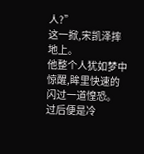人?”
这一掀,宋凯泽摔地上。
他整个人犹如梦中惊醒,眸里快速的闪过一道惶恐。
过后便是冷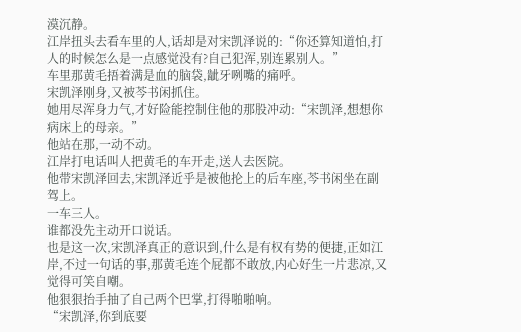漠沉静。
江岸扭头去看车里的人,话却是对宋凯泽说的:“你还算知道怕,打人的时候怎么是一点感觉没有?自己犯浑,别连累别人。”
车里那黄毛捂着满是血的脑袋,龇牙咧嘴的痛呼。
宋凯泽刚身,又被芩书闲抓住。
她用尽浑身力气,才好险能控制住他的那股冲动:“宋凯泽,想想你病床上的母亲。”
他站在那,一动不动。
江岸打电话叫人把黄毛的车开走,送人去医院。
他带宋凯泽回去,宋凯泽近乎是被他抡上的后车座,芩书闲坐在副驾上。
一车三人。
谁都没先主动开口说话。
也是这一次,宋凯泽真正的意识到,什么是有权有势的便捷,正如江岸,不过一句话的事,那黄毛连个屁都不敢放,内心好生一片悲凉,又觉得可笑自嘲。
他狠狠抬手抽了自己两个巴掌,打得啪啪响。
“宋凯泽,你到底要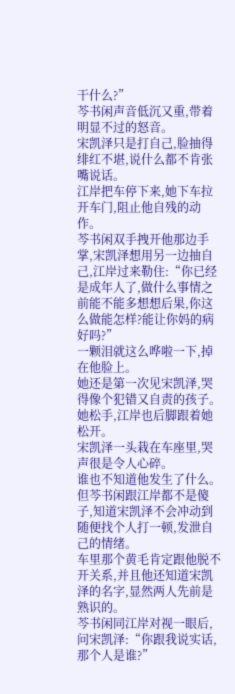干什么?”
芩书闲声音低沉又重,带着明显不过的怒音。
宋凯泽只是打自己,脸抽得绯红不堪,说什么都不肯张嘴说话。
江岸把车停下来,她下车拉开车门,阻止他自残的动作。
芩书闲双手拽开他那边手掌,宋凯泽想用另一边抽自己,江岸过来勒住:“你已经是成年人了,做什么事情之前能不能多想想后果,你这么做能怎样?能让你妈的病好吗?”
一颗泪就这么哗啦一下,掉在他脸上。
她还是第一次见宋凯泽,哭得像个犯错又自责的孩子。
她松手,江岸也后脚跟着她松开。
宋凯泽一头栽在车座里,哭声很是令人心碎。
谁也不知道他发生了什么。
但芩书闲跟江岸都不是傻子,知道宋凯泽不会冲动到随便找个人打一顿,发泄自己的情绪。
车里那个黄毛肯定跟他脱不开关系,并且他还知道宋凯泽的名字,显然两人先前是熟识的。
芩书闲同江岸对视一眼后,问宋凯泽:“你跟我说实话,那个人是谁?”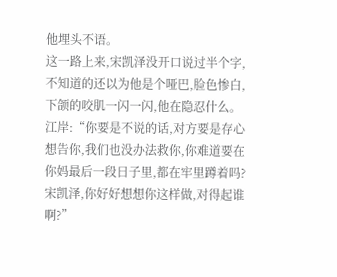他埋头不语。
这一路上来,宋凯泽没开口说过半个字,不知道的还以为他是个哑巴,脸色惨白,下颌的咬肌一闪一闪,他在隐忍什么。
江岸:“你要是不说的话,对方要是存心想告你,我们也没办法救你,你难道要在你妈最后一段日子里,都在牢里蹲着吗?宋凯泽,你好好想想你这样做,对得起谁啊?”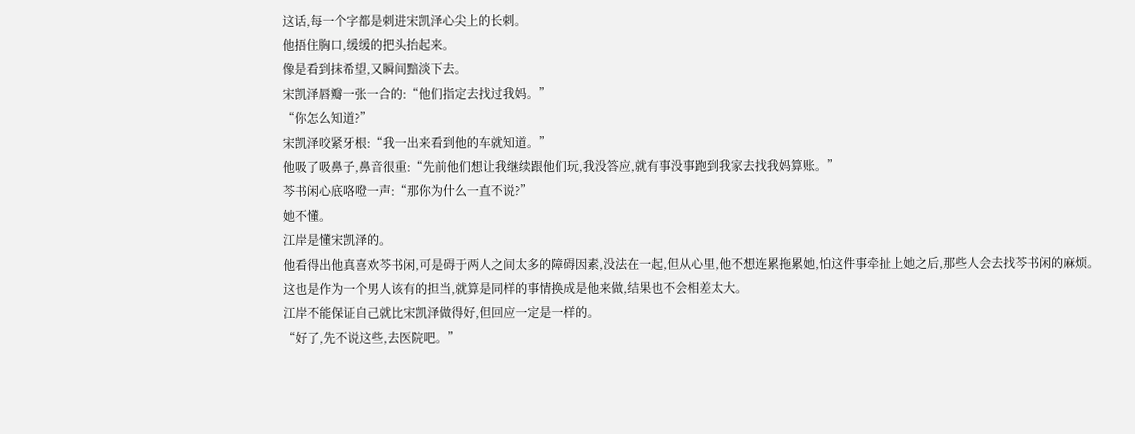这话,每一个字都是刺进宋凯泽心尖上的长刺。
他捂住胸口,缓缓的把头抬起来。
像是看到抹希望,又瞬间黯淡下去。
宋凯泽唇瓣一张一合的:“他们指定去找过我妈。”
“你怎么知道?”
宋凯泽咬紧牙根:“我一出来看到他的车就知道。”
他吸了吸鼻子,鼻音很重:“先前他们想让我继续跟他们玩,我没答应,就有事没事跑到我家去找我妈算账。”
芩书闲心底咯噔一声:“那你为什么一直不说?”
她不懂。
江岸是懂宋凯泽的。
他看得出他真喜欢芩书闲,可是碍于两人之间太多的障碍因素,没法在一起,但从心里,他不想连累拖累她,怕这件事牵扯上她之后,那些人会去找芩书闲的麻烦。
这也是作为一个男人该有的担当,就算是同样的事情换成是他来做,结果也不会相差太大。
江岸不能保证自己就比宋凯泽做得好,但回应一定是一样的。
“好了,先不说这些,去医院吧。”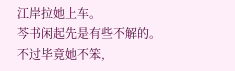江岸拉她上车。
芩书闲起先是有些不解的。
不过毕竟她不笨,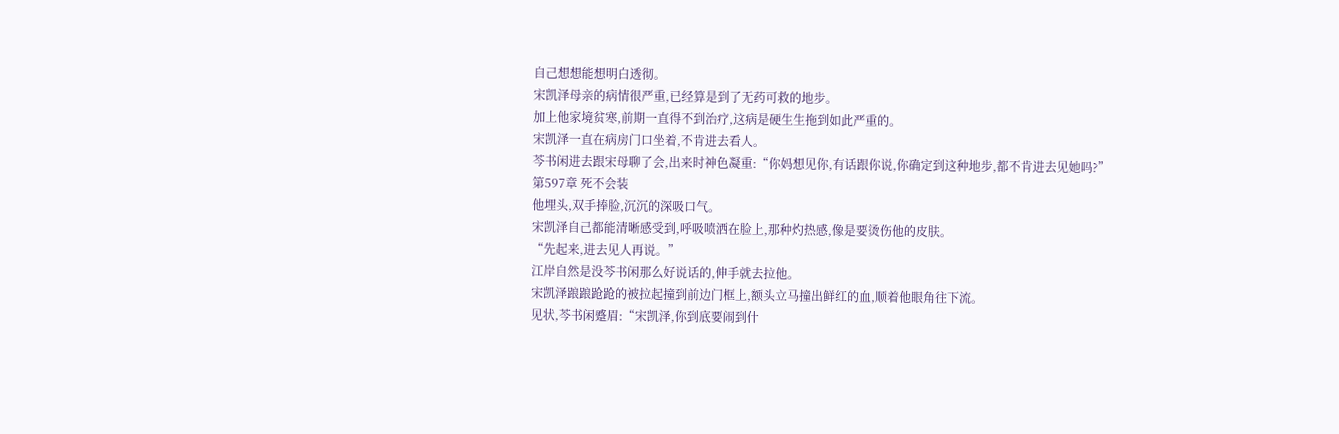自己想想能想明白透彻。
宋凯泽母亲的病情很严重,已经算是到了无药可救的地步。
加上他家境贫寒,前期一直得不到治疗,这病是硬生生拖到如此严重的。
宋凯泽一直在病房门口坐着,不肯进去看人。
芩书闲进去跟宋母聊了会,出来时神色凝重:“你妈想见你,有话跟你说,你确定到这种地步,都不肯进去见她吗?”
第597章 死不会装
他埋头,双手捧脸,沉沉的深吸口气。
宋凯泽自己都能清晰感受到,呼吸喷洒在脸上,那种灼热感,像是要烫伤他的皮肤。
“先起来,进去见人再说。”
江岸自然是没芩书闲那么好说话的,伸手就去拉他。
宋凯泽踉踉跄跄的被拉起撞到前边门框上,额头立马撞出鲜红的血,顺着他眼角往下流。
见状,芩书闲蹙眉:“宋凯泽,你到底要闹到什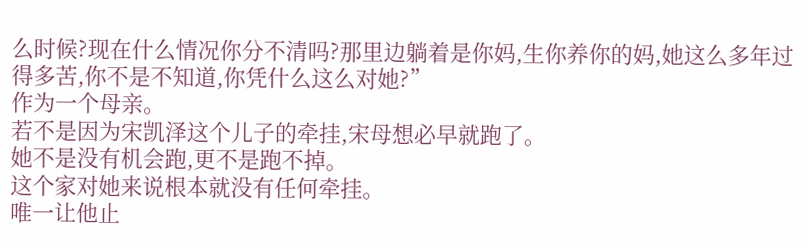么时候?现在什么情况你分不清吗?那里边躺着是你妈,生你养你的妈,她这么多年过得多苦,你不是不知道,你凭什么这么对她?”
作为一个母亲。
若不是因为宋凯泽这个儿子的牵挂,宋母想必早就跑了。
她不是没有机会跑,更不是跑不掉。
这个家对她来说根本就没有任何牵挂。
唯一让他止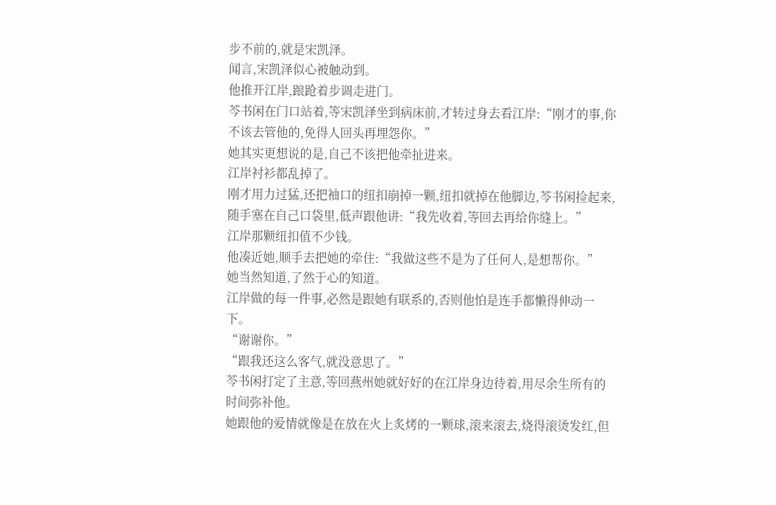步不前的,就是宋凯泽。
闻言,宋凯泽似心被触动到。
他推开江岸,踉跄着步调走进门。
芩书闲在门口站着,等宋凯泽坐到病床前,才转过身去看江岸:“刚才的事,你不该去管他的,免得人回头再埋怨你。”
她其实更想说的是,自己不该把他牵扯进来。
江岸衬衫都乱掉了。
刚才用力过猛,还把袖口的纽扣崩掉一颗,纽扣就掉在他脚边,芩书闲捡起来,随手塞在自己口袋里,低声跟他讲:“我先收着,等回去再给你缝上。”
江岸那颗纽扣值不少钱。
他凑近她,顺手去把她的牵住:“我做这些不是为了任何人,是想帮你。”
她当然知道,了然于心的知道。
江岸做的每一件事,必然是跟她有联系的,否则他怕是连手都懒得伸动一下。
“谢谢你。”
“跟我还这么客气,就没意思了。”
芩书闲打定了主意,等回燕州她就好好的在江岸身边待着,用尽余生所有的时间弥补他。
她跟他的爱情就像是在放在火上炙烤的一颗球,滚来滚去,烧得滚烫发红,但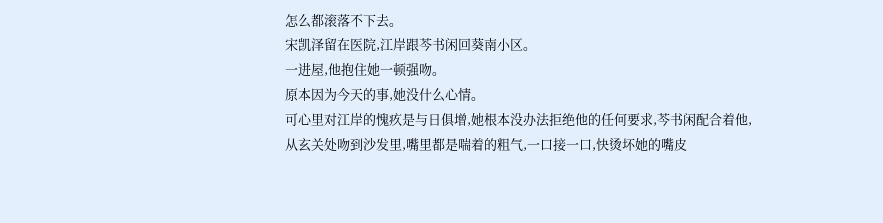怎么都滚落不下去。
宋凯泽留在医院,江岸跟芩书闲回葵南小区。
一进屋,他抱住她一顿强吻。
原本因为今天的事,她没什么心情。
可心里对江岸的愧疚是与日俱增,她根本没办法拒绝他的任何要求,芩书闲配合着他,从玄关处吻到沙发里,嘴里都是喘着的粗气,一口接一口,快烫坏她的嘴皮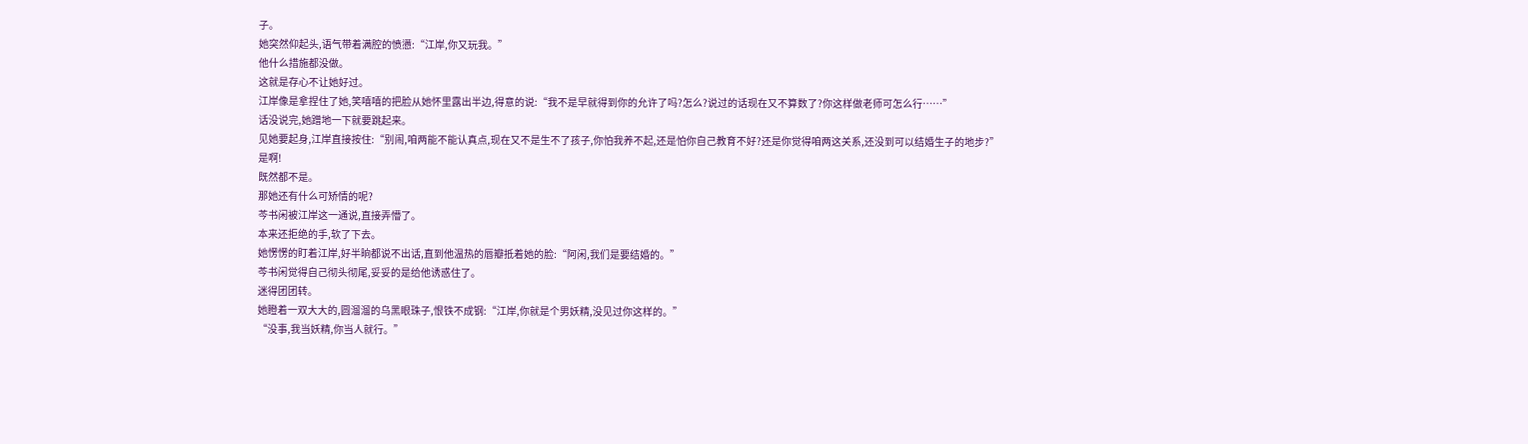子。
她突然仰起头,语气带着满腔的愤懑:“江岸,你又玩我。”
他什么措施都没做。
这就是存心不让她好过。
江岸像是拿捏住了她,笑嘻嘻的把脸从她怀里露出半边,得意的说:“我不是早就得到你的允许了吗?怎么?说过的话现在又不算数了?你这样做老师可怎么行……”
话没说完,她蹭地一下就要跳起来。
见她要起身,江岸直接按住:“别闹,咱两能不能认真点,现在又不是生不了孩子,你怕我养不起,还是怕你自己教育不好?还是你觉得咱两这关系,还没到可以结婚生子的地步?”
是啊!
既然都不是。
那她还有什么可矫情的呢?
芩书闲被江岸这一通说,直接弄懵了。
本来还拒绝的手,软了下去。
她愣愣的盯着江岸,好半晌都说不出话,直到他温热的唇瓣抵着她的脸:“阿闲,我们是要结婚的。”
芩书闲觉得自己彻头彻尾,妥妥的是给他诱惑住了。
迷得团团转。
她瞪着一双大大的,圆溜溜的乌黑眼珠子,恨铁不成钢:“江岸,你就是个男妖精,没见过你这样的。”
“没事,我当妖精,你当人就行。”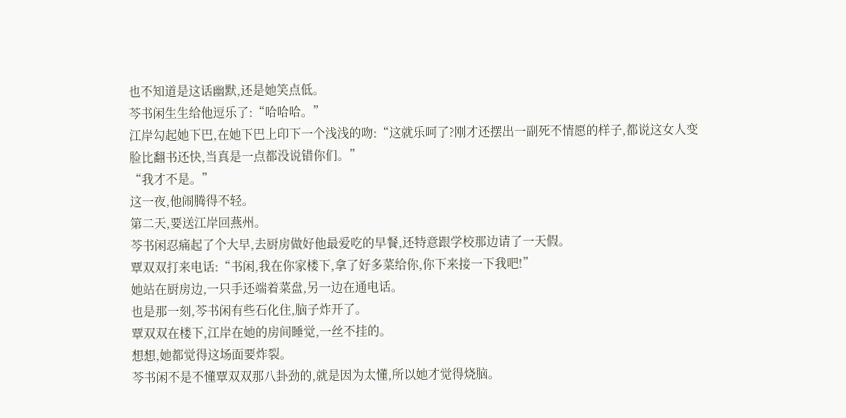也不知道是这话幽默,还是她笑点低。
芩书闲生生给他逗乐了:“哈哈哈。”
江岸勾起她下巴,在她下巴上印下一个浅浅的吻:“这就乐呵了?刚才还摆出一副死不情愿的样子,都说这女人变脸比翻书还快,当真是一点都没说错你们。”
“我才不是。”
这一夜,他闹腾得不轻。
第二天,要送江岸回燕州。
芩书闲忍痛起了个大早,去厨房做好他最爱吃的早餐,还特意跟学校那边请了一天假。
覃双双打来电话:“书闲,我在你家楼下,拿了好多菜给你,你下来接一下我吧!”
她站在厨房边,一只手还端着菜盘,另一边在通电话。
也是那一刻,芩书闲有些石化住,脑子炸开了。
覃双双在楼下,江岸在她的房间睡觉,一丝不挂的。
想想,她都觉得这场面要炸裂。
芩书闲不是不懂覃双双那八卦劲的,就是因为太懂,所以她才觉得烧脑。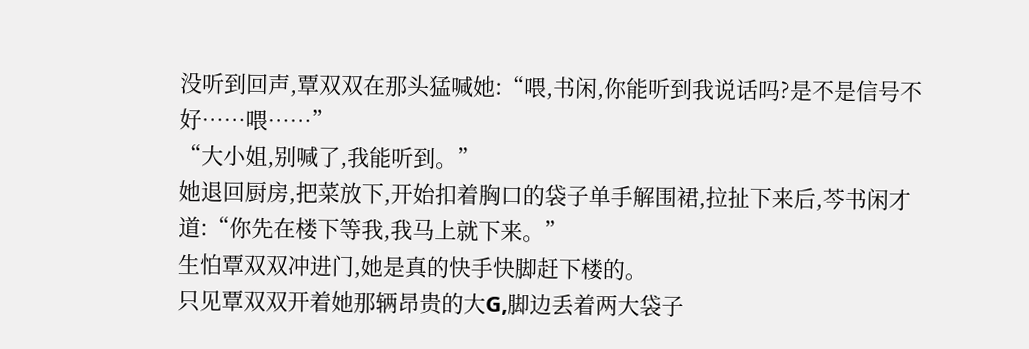没听到回声,覃双双在那头猛喊她:“喂,书闲,你能听到我说话吗?是不是信号不好……喂……”
“大小姐,别喊了,我能听到。”
她退回厨房,把菜放下,开始扣着胸口的袋子单手解围裙,拉扯下来后,芩书闲才道:“你先在楼下等我,我马上就下来。”
生怕覃双双冲进门,她是真的快手快脚赶下楼的。
只见覃双双开着她那辆昂贵的大G,脚边丢着两大袋子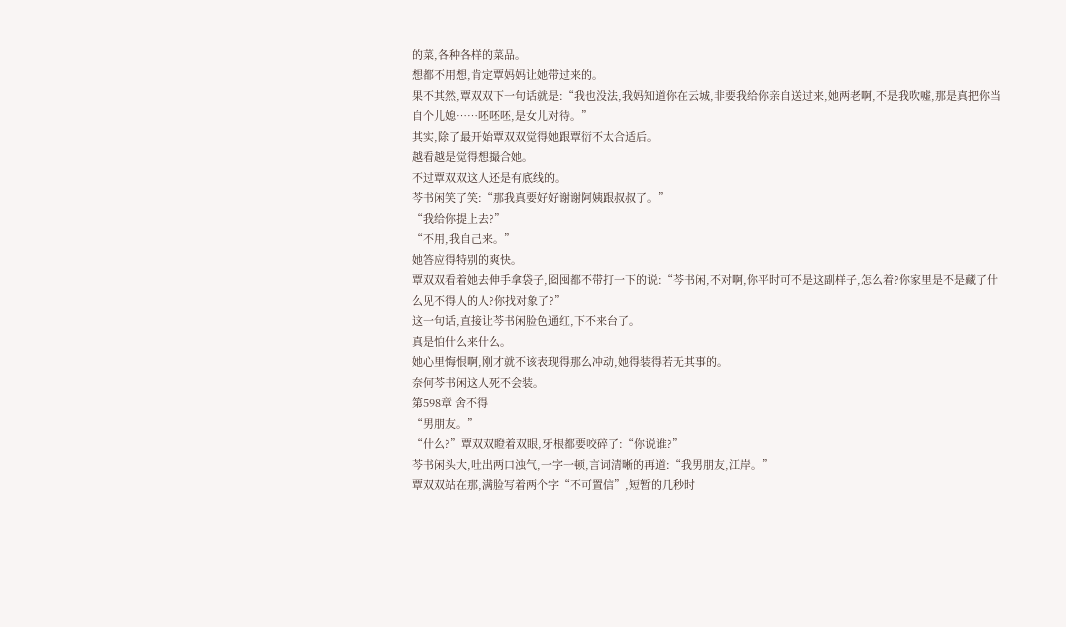的菜,各种各样的菜品。
想都不用想,肯定覃妈妈让她带过来的。
果不其然,覃双双下一句话就是:“我也没法,我妈知道你在云城,非要我给你亲自送过来,她两老啊,不是我吹嘘,那是真把你当自个儿媳……呸呸呸,是女儿对待。”
其实,除了最开始覃双双觉得她跟覃衍不太合适后。
越看越是觉得想撮合她。
不过覃双双这人还是有底线的。
芩书闲笑了笑:“那我真要好好谢谢阿姨跟叔叔了。”
“我给你提上去?”
“不用,我自己来。”
她答应得特别的爽快。
覃双双看着她去伸手拿袋子,囵囤都不带打一下的说:“芩书闲,不对啊,你平时可不是这副样子,怎么着?你家里是不是藏了什么见不得人的人?你找对象了?”
这一句话,直接让芩书闲脸色通红,下不来台了。
真是怕什么来什么。
她心里悔恨啊,刚才就不该表现得那么冲动,她得装得若无其事的。
奈何芩书闲这人死不会装。
第598章 舍不得
“男朋友。”
“什么?”覃双双瞪着双眼,牙根都要咬碎了:“你说谁?”
芩书闲头大,吐出两口浊气,一字一顿,言词清晰的再道:“我男朋友,江岸。”
覃双双站在那,满脸写着两个字“不可置信”,短暂的几秒时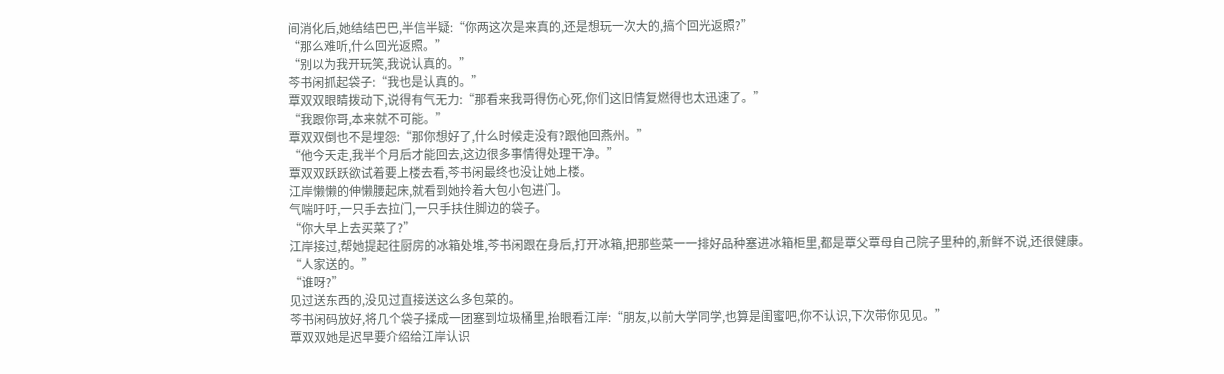间消化后,她结结巴巴,半信半疑:“你两这次是来真的,还是想玩一次大的,搞个回光返照?”
“那么难听,什么回光返照。”
“别以为我开玩笑,我说认真的。”
芩书闲抓起袋子:“我也是认真的。”
覃双双眼睛拨动下,说得有气无力:“那看来我哥得伤心死,你们这旧情复燃得也太迅速了。”
“我跟你哥,本来就不可能。”
覃双双倒也不是埋怨:“那你想好了,什么时候走没有?跟他回燕州。”
“他今天走,我半个月后才能回去,这边很多事情得处理干净。”
覃双双跃跃欲试着要上楼去看,芩书闲最终也没让她上楼。
江岸懒懒的伸懒腰起床,就看到她拎着大包小包进门。
气喘吁吁,一只手去拉门,一只手扶住脚边的袋子。
“你大早上去买菜了?”
江岸接过,帮她提起往厨房的冰箱处堆,芩书闲跟在身后,打开冰箱,把那些菜一一排好品种塞进冰箱柜里,都是覃父覃母自己院子里种的,新鲜不说,还很健康。
“人家送的。”
“谁呀?”
见过送东西的,没见过直接送这么多包菜的。
芩书闲码放好,将几个袋子揉成一团塞到垃圾桶里,抬眼看江岸:“朋友,以前大学同学,也算是闺蜜吧,你不认识,下次带你见见。”
覃双双她是迟早要介绍给江岸认识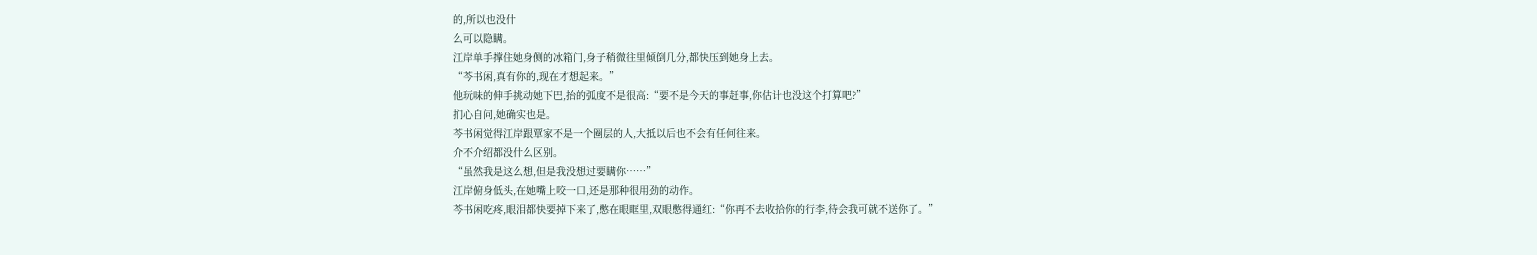的,所以也没什
么可以隐瞒。
江岸单手撑住她身侧的冰箱门,身子稍微往里倾倒几分,都快压到她身上去。
“芩书闲,真有你的,现在才想起来。”
他玩味的伸手挑动她下巴,抬的弧度不是很高:“要不是今天的事赶事,你估计也没这个打算吧?”
扪心自问,她确实也是。
芩书闲觉得江岸跟覃家不是一个圈层的人,大抵以后也不会有任何往来。
介不介绍都没什么区别。
“虽然我是这么想,但是我没想过要瞒你……”
江岸俯身低头,在她嘴上咬一口,还是那种很用劲的动作。
芩书闲吃疼,眼泪都快要掉下来了,憋在眼眶里,双眼憋得通红:“你再不去收拾你的行李,待会我可就不送你了。”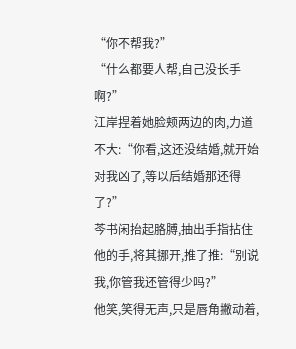“你不帮我?”
“什么都要人帮,自己没长手啊?”
江岸捏着她脸颊两边的肉,力道不大:“你看,这还没结婚,就开始对我凶了,等以后结婚那还得了?”
芩书闲抬起胳膊,抽出手指拈住他的手,将其挪开,推了推:“别说我,你管我还管得少吗?”
他笑,笑得无声,只是唇角撇动着,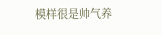模样很是帅气养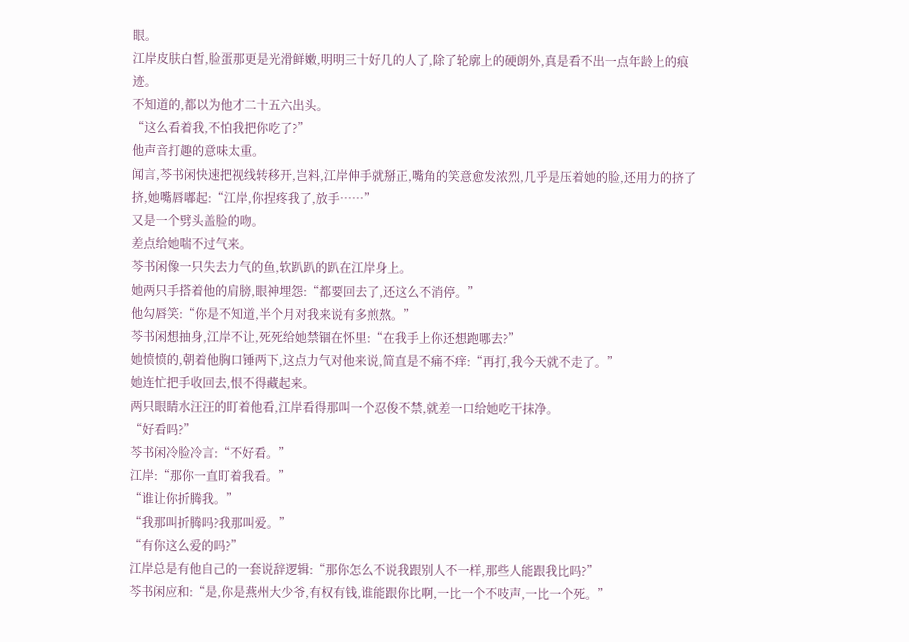眼。
江岸皮肤白皙,脸蛋那更是光滑鲜嫩,明明三十好几的人了,除了轮廓上的硬朗外,真是看不出一点年龄上的痕迹。
不知道的,都以为他才二十五六出头。
“这么看着我,不怕我把你吃了?”
他声音打趣的意味太重。
闻言,芩书闲快速把视线转移开,岂料,江岸伸手就掰正,嘴角的笑意愈发浓烈,几乎是压着她的脸,还用力的挤了挤,她嘴唇嘟起:“江岸,你捏疼我了,放手……”
又是一个劈头盖脸的吻。
差点给她喘不过气来。
芩书闲像一只失去力气的鱼,软趴趴的趴在江岸身上。
她两只手搭着他的肩膀,眼神埋怨:“都要回去了,还这么不消停。”
他勾唇笑:“你是不知道,半个月对我来说有多煎熬。”
芩书闲想抽身,江岸不让,死死给她禁锢在怀里:“在我手上你还想跑哪去?”
她愤愤的,朝着他胸口锤两下,这点力气对他来说,简直是不痛不痒:“再打,我今天就不走了。”
她连忙把手收回去,恨不得藏起来。
两只眼睛水汪汪的盯着他看,江岸看得那叫一个忍俊不禁,就差一口给她吃干抹净。
“好看吗?”
芩书闲冷脸冷言:“不好看。”
江岸:“那你一直盯着我看。”
“谁让你折腾我。”
“我那叫折腾吗?我那叫爱。”
“有你这么爱的吗?”
江岸总是有他自己的一套说辞逻辑:“那你怎么不说我跟别人不一样,那些人能跟我比吗?”
芩书闲应和:“是,你是燕州大少爷,有权有钱,谁能跟你比啊,一比一个不吱声,一比一个死。”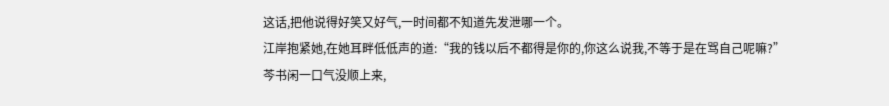这话,把他说得好笑又好气,一时间都不知道先发泄哪一个。
江岸抱紧她,在她耳畔低低声的道:“我的钱以后不都得是你的,你这么说我,不等于是在骂自己呢嘛?”
芩书闲一口气没顺上来,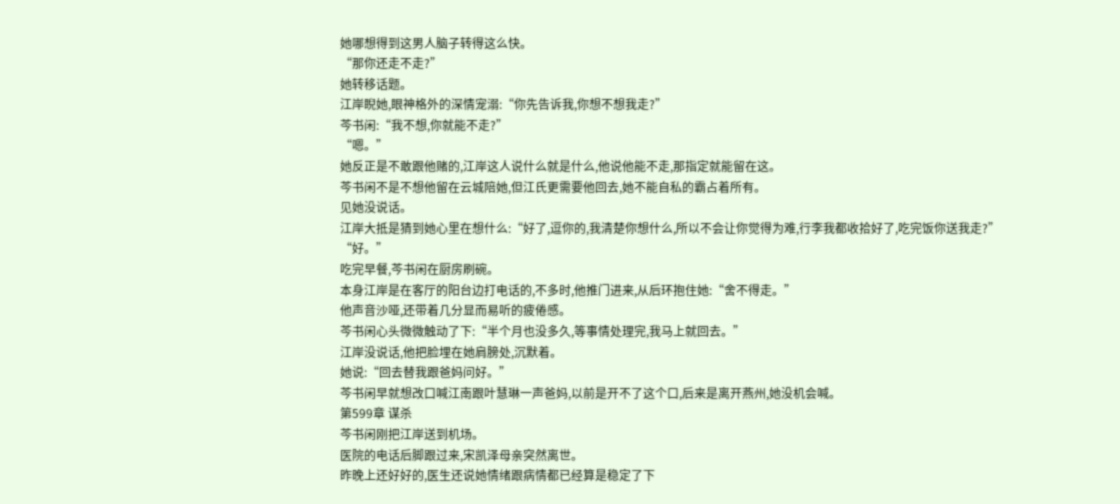她哪想得到这男人脑子转得这么快。
“那你还走不走?”
她转移话题。
江岸睨她,眼神格外的深情宠溺:“你先告诉我,你想不想我走?”
芩书闲:“我不想,你就能不走?”
“嗯。”
她反正是不敢跟他赌的,江岸这人说什么就是什么,他说他能不走,那指定就能留在这。
芩书闲不是不想他留在云城陪她,但江氏更需要他回去,她不能自私的霸占着所有。
见她没说话。
江岸大抵是猜到她心里在想什么:“好了,逗你的,我清楚你想什么,所以不会让你觉得为难,行李我都收拾好了,吃完饭你送我走?”
“好。”
吃完早餐,芩书闲在厨房刷碗。
本身江岸是在客厅的阳台边打电话的,不多时,他推门进来,从后环抱住她:“舍不得走。”
他声音沙哑,还带着几分显而易听的疲倦感。
芩书闲心头微微触动了下:“半个月也没多久,等事情处理完,我马上就回去。”
江岸没说话,他把脸埋在她肩膀处,沉默着。
她说:“回去替我跟爸妈问好。”
芩书闲早就想改口喊江南跟叶慧琳一声爸妈,以前是开不了这个口,后来是离开燕州,她没机会喊。
第599章 谋杀
芩书闲刚把江岸送到机场。
医院的电话后脚跟过来,宋凯泽母亲突然离世。
昨晚上还好好的,医生还说她情绪跟病情都已经算是稳定了下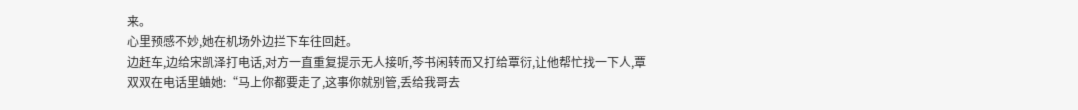来。
心里预感不妙,她在机场外边拦下车往回赶。
边赶车,边给宋凯泽打电话,对方一直重复提示无人接听,芩书闲转而又打给覃衍,让他帮忙找一下人,覃双双在电话里蛐她:“马上你都要走了,这事你就别管,丢给我哥去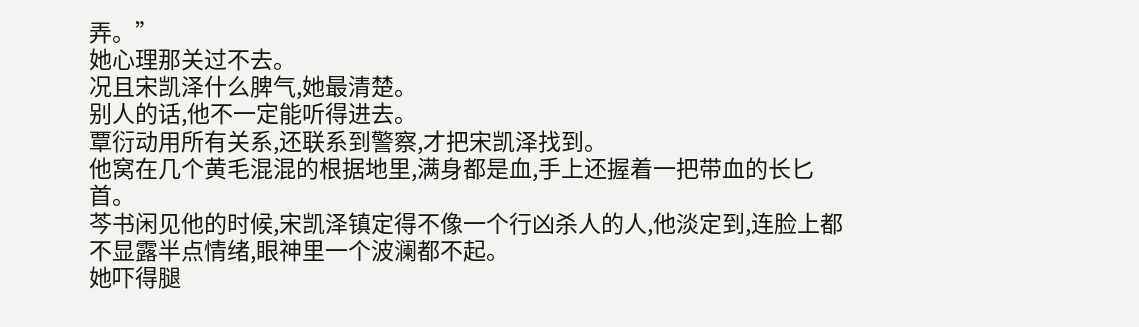弄。”
她心理那关过不去。
况且宋凯泽什么脾气,她最清楚。
别人的话,他不一定能听得进去。
覃衍动用所有关系,还联系到警察,才把宋凯泽找到。
他窝在几个黄毛混混的根据地里,满身都是血,手上还握着一把带血的长匕首。
芩书闲见他的时候,宋凯泽镇定得不像一个行凶杀人的人,他淡定到,连脸上都不显露半点情绪,眼神里一个波澜都不起。
她吓得腿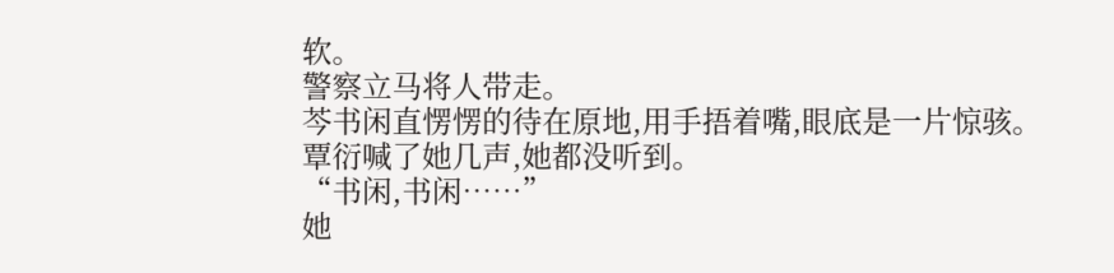软。
警察立马将人带走。
芩书闲直愣愣的待在原地,用手捂着嘴,眼底是一片惊骇。
覃衍喊了她几声,她都没听到。
“书闲,书闲……”
她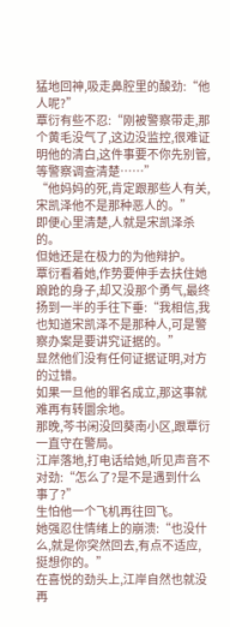猛地回神,吸走鼻腔里的酸劲:“他人呢?”
覃衍有些不忍:“刚被警察带走,那个黄毛没气了,这边没监控,很难证明他的清白,这件事要不你先别管,等警察调查清楚……”
“他妈妈的死,肯定跟那些人有关,宋凯泽他不是那种恶人的。”
即便心里清楚,人就是宋凯泽杀的。
但她还是在极力的为他辩护。
覃衍看着她,作势要伸手去扶住她踉跄的身子,却又没那个勇气,最终扬到一半的手往下垂:“我相信,我也知道宋凯泽不是那种人,可是警察办案是要讲究证据的。”
显然他们没有任何证据证明,对方的过错。
如果一旦他的罪名成立,那这事就难再有转圜余地。
那晚,芩书闲没回葵南小区,跟覃衍一直守在警局。
江岸落地,打电话给她,听见声音不对劲:“怎么了?是不是遇到什么事了?”
生怕他一个飞机再往回飞。
她强忍住情绪上的崩溃:“也没什么,就是你突然回去,有点不适应,挺想你的。”
在喜悦的劲头上,江岸自然也就没再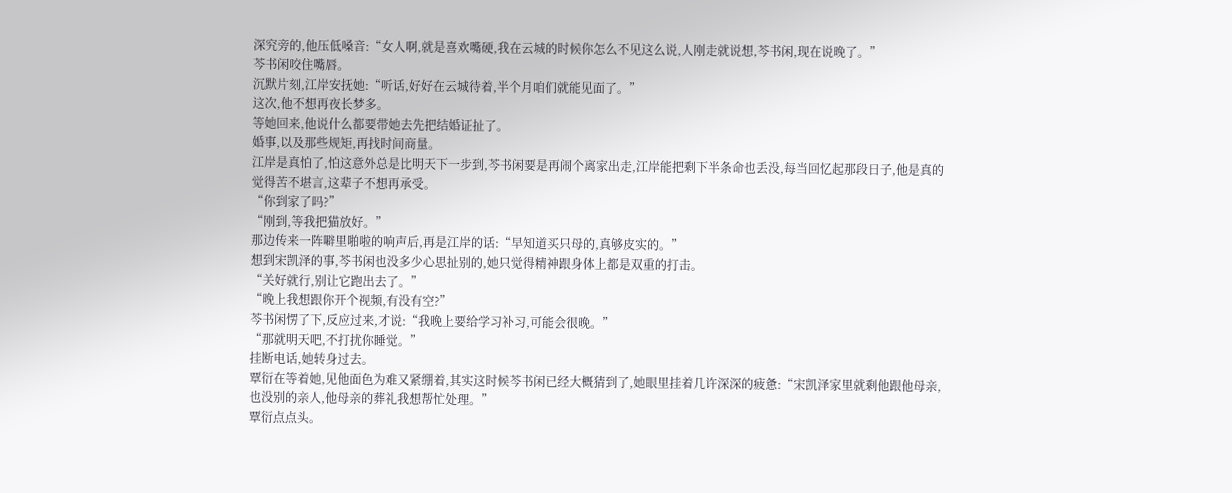深究旁的,他压低嗓音:“女人啊,就是喜欢嘴硬,我在云城的时候你怎么不见这么说,人刚走就说想,芩书闲,现在说晚了。”
芩书闲咬住嘴唇。
沉默片刻,江岸安抚她:“听话,好好在云城待着,半个月咱们就能见面了。”
这次,他不想再夜长梦多。
等她回来,他说什么都要带她去先把结婚证扯了。
婚事,以及那些规矩,再找时间商量。
江岸是真怕了,怕这意外总是比明天下一步到,芩书闲要是再闹个离家出走,江岸能把剩下半条命也丢没,每当回忆起那段日子,他是真的觉得苦不堪言,这辈子不想再承受。
“你到家了吗?”
“刚到,等我把猫放好。”
那边传来一阵噼里啪啦的响声后,再是江岸的话:“早知道买只母的,真够皮实的。”
想到宋凯泽的事,芩书闲也没多少心思扯别的,她只觉得精神跟身体上都是双重的打击。
“关好就行,别让它跑出去了。”
“晚上我想跟你开个视频,有没有空?”
芩书闲愣了下,反应过来,才说:“我晚上要给学习补习,可能会很晚。”
“那就明天吧,不打扰你睡觉。”
挂断电话,她转身过去。
覃衍在等着她,见他面色为难又紧绷着,其实这时候芩书闲已经大概猜到了,她眼里挂着几许深深的疲惫:“宋凯泽家里就剩他跟他母亲,也没别的亲人,他母亲的葬礼我想帮忙处理。”
覃衍点点头。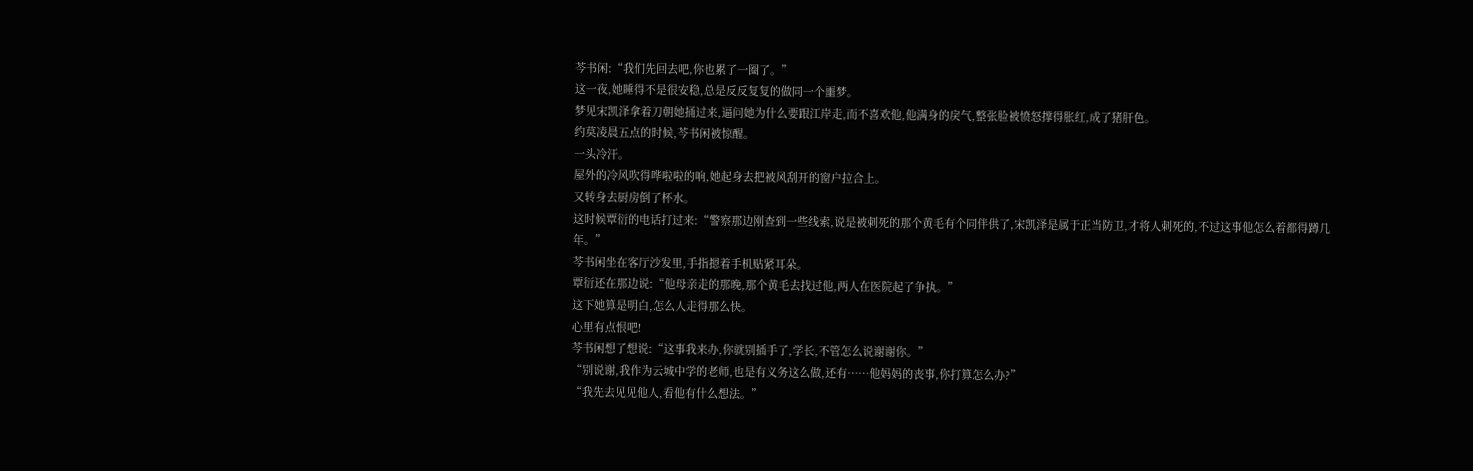芩书闲:“我们先回去吧,你也累了一圈了。”
这一夜,她睡得不是很安稳,总是反反复复的做同一个噩梦。
梦见宋凯泽拿着刀朝她捅过来,逼问她为什么要跟江岸走,而不喜欢他,他满身的戾气,整张脸被愤怒撑得胀红,成了猪肝色。
约莫凌晨五点的时候,芩书闲被惊醒。
一头冷汗。
屋外的冷风吹得哗啦啦的响,她起身去把被风刮开的窗户拉合上。
又转身去厨房倒了杯水。
这时候覃衍的电话打过来:“警察那边刚查到一些线索,说是被刺死的那个黄毛有个同伴供了,宋凯泽是属于正当防卫,才将人刺死的,不过这事他怎么着都得蹲几年。”
芩书闲坐在客厅沙发里,手指摁着手机贴紧耳朵。
覃衍还在那边说:“他母亲走的那晚,那个黄毛去找过他,两人在医院起了争执。”
这下她算是明白,怎么人走得那么快。
心里有点恨吧!
芩书闲想了想说:“这事我来办,你就别插手了,学长,不管怎么说谢谢你。”
“别说谢,我作为云城中学的老师,也是有义务这么做,还有……他妈妈的丧事,你打算怎么办?”
“我先去见见他人,看他有什么想法。”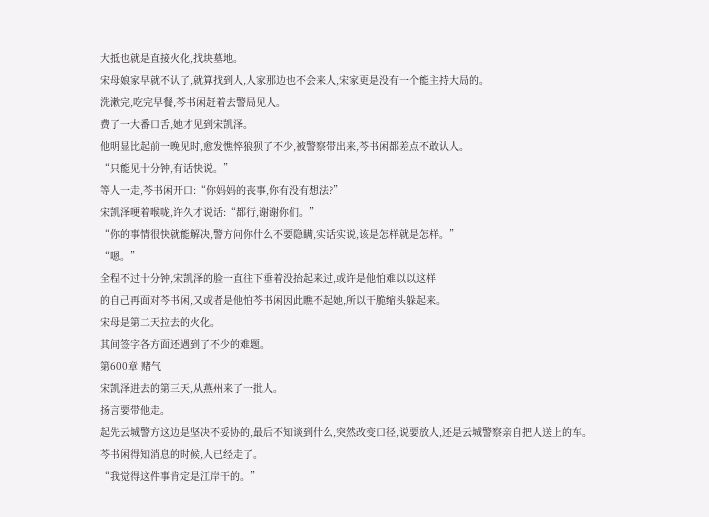大抵也就是直接火化,找块墓地。
宋母娘家早就不认了,就算找到人,人家那边也不会来人,宋家更是没有一个能主持大局的。
洗漱完,吃完早餐,芩书闲赶着去警局见人。
费了一大番口舌,她才见到宋凯泽。
他明显比起前一晚见时,愈发憔悴狼狈了不少,被警察带出来,芩书闲都差点不敢认人。
“只能见十分钟,有话快说。”
等人一走,芩书闲开口:“你妈妈的丧事,你有没有想法?”
宋凯泽哽着喉咙,许久才说话:“都行,谢谢你们。”
“你的事情很快就能解决,警方问你什么不要隐瞒,实话实说,该是怎样就是怎样。”
“嗯。”
全程不过十分钟,宋凯泽的脸一直往下垂着没抬起来过,或许是他怕难以以这样
的自己再面对芩书闲,又或者是他怕芩书闲因此瞧不起她,所以干脆缩头躲起来。
宋母是第二天拉去的火化。
其间签字各方面还遇到了不少的难题。
第600章 赌气
宋凯泽进去的第三天,从燕州来了一批人。
扬言要带他走。
起先云城警方这边是坚决不妥协的,最后不知谈到什么,突然改变口径,说要放人,还是云城警察亲自把人送上的车。
芩书闲得知消息的时候,人已经走了。
“我觉得这件事肯定是江岸干的。”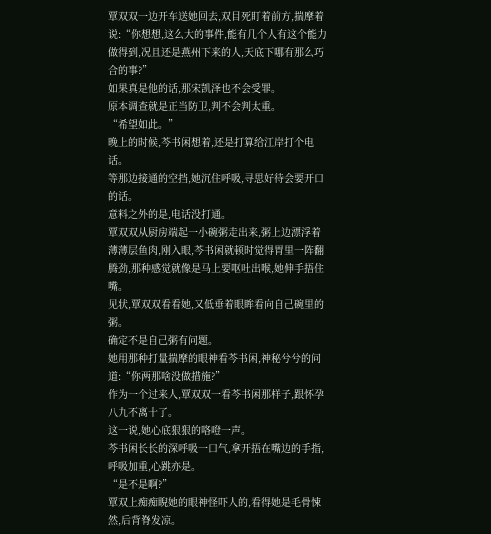覃双双一边开车送她回去,双目死盯着前方,揣摩着说:“你想想,这么大的事件,能有几个人有这个能力做得到,况且还是燕州下来的人,天底下哪有那么巧合的事?”
如果真是他的话,那宋凯泽也不会受罪。
原本调查就是正当防卫,判不会判太重。
“希望如此。”
晚上的时候,芩书闲想着,还是打算给江岸打个电话。
等那边接通的空挡,她沉住呼吸,寻思好待会要开口的话。
意料之外的是,电话没打通。
覃双双从厨房端起一小碗粥走出来,粥上边漂浮着薄薄层鱼肉,刚入眼,芩书闲就顿时觉得胃里一阵翻腾劲,那种感觉就像是马上要呕吐出喉,她伸手捂住嘴。
见状,覃双双看看她,又低垂着眼眸看向自己碗里的粥。
确定不是自己粥有问题。
她用那种打量揣摩的眼神看芩书闲,神秘兮兮的问道:“你两那啥没做措施?”
作为一个过来人,覃双双一看芩书闲那样子,跟怀孕八九不离十了。
这一说,她心底狠狠的咯噔一声。
芩书闲长长的深呼吸一口气,拿开捂在嘴边的手指,呼吸加重,心跳亦是。
“是不是啊?”
覃双上痴痴睨她的眼神怪吓人的,看得她是毛骨悚然,后背脊发凉。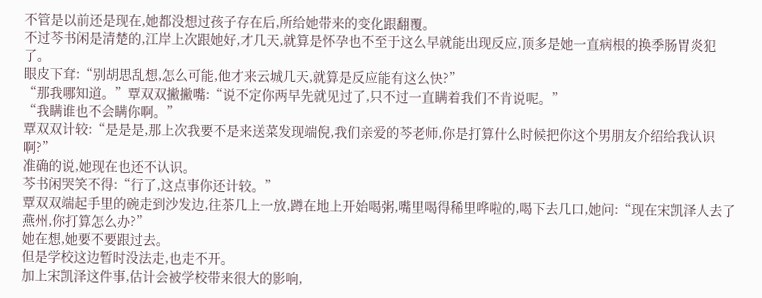不管是以前还是现在,她都没想过孩子存在后,所给她带来的变化跟翻覆。
不过芩书闲是清楚的,江岸上次跟她好,才几天,就算是怀孕也不至于这么早就能出现反应,顶多是她一直病根的换季肠胃炎犯了。
眼皮下耷:“别胡思乱想,怎么可能,他才来云城几天,就算是反应能有这么快?”
“那我哪知道。”覃双双撇撇嘴:“说不定你两早先就见过了,只不过一直瞒着我们不肯说呢。”
“我瞒谁也不会瞒你啊。”
覃双双计较:“是是是,那上次我要不是来送菜发现端倪,我们亲爱的芩老师,你是打算什么时候把你这个男朋友介绍给我认识啊?”
准确的说,她现在也还不认识。
芩书闲哭笑不得:“行了,这点事你还计较。”
覃双双端起手里的碗走到沙发边,往茶几上一放,蹲在地上开始喝粥,嘴里喝得稀里哗啦的,喝下去几口,她问:“现在宋凯泽人去了燕州,你打算怎么办?”
她在想,她要不要跟过去。
但是学校这边暂时没法走,也走不开。
加上宋凯泽这件事,估计会被学校带来很大的影响,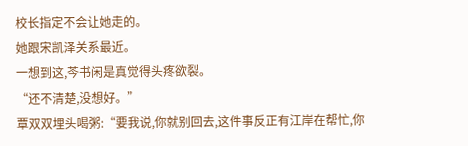校长指定不会让她走的。
她跟宋凯泽关系最近。
一想到这,芩书闲是真觉得头疼欲裂。
“还不清楚,没想好。”
覃双双埋头喝粥:“要我说,你就别回去,这件事反正有江岸在帮忙,你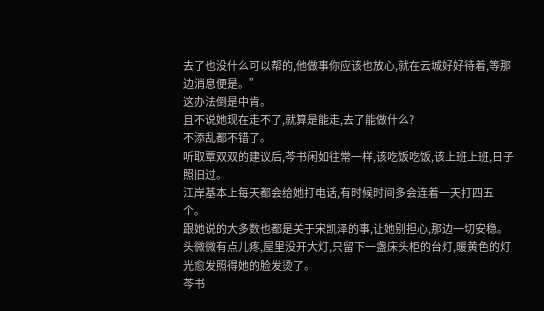去了也没什么可以帮的,他做事你应该也放心,就在云城好好待着,等那边消息便是。”
这办法倒是中肯。
且不说她现在走不了,就算是能走,去了能做什么?
不添乱都不错了。
听取覃双双的建议后,芩书闲如往常一样,该吃饭吃饭,该上班上班,日子照旧过。
江岸基本上每天都会给她打电话,有时候时间多会连着一天打四五个。
跟她说的大多数也都是关于宋凯泽的事,让她别担心,那边一切安稳。
头微微有点儿疼,屋里没开大灯,只留下一盏床头柜的台灯,暖黄色的灯光愈发照得她的脸发烫了。
芩书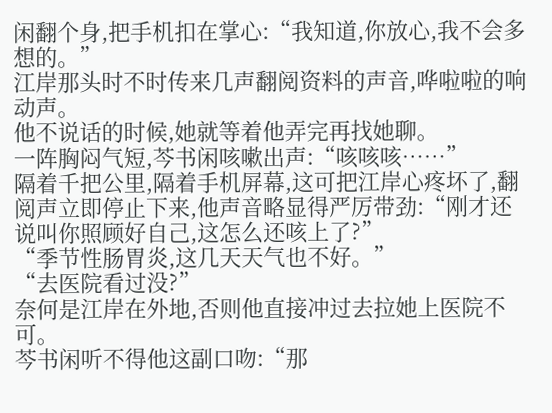闲翻个身,把手机扣在掌心:“我知道,你放心,我不会多想的。”
江岸那头时不时传来几声翻阅资料的声音,哗啦啦的响动声。
他不说话的时候,她就等着他弄完再找她聊。
一阵胸闷气短,芩书闲咳嗽出声:“咳咳咳……”
隔着千把公里,隔着手机屏幕,这可把江岸心疼坏了,翻阅声立即停止下来,他声音略显得严厉带劲:“刚才还说叫你照顾好自己,这怎么还咳上了?”
“季节性肠胃炎,这几天天气也不好。”
“去医院看过没?”
奈何是江岸在外地,否则他直接冲过去拉她上医院不可。
芩书闲听不得他这副口吻:“那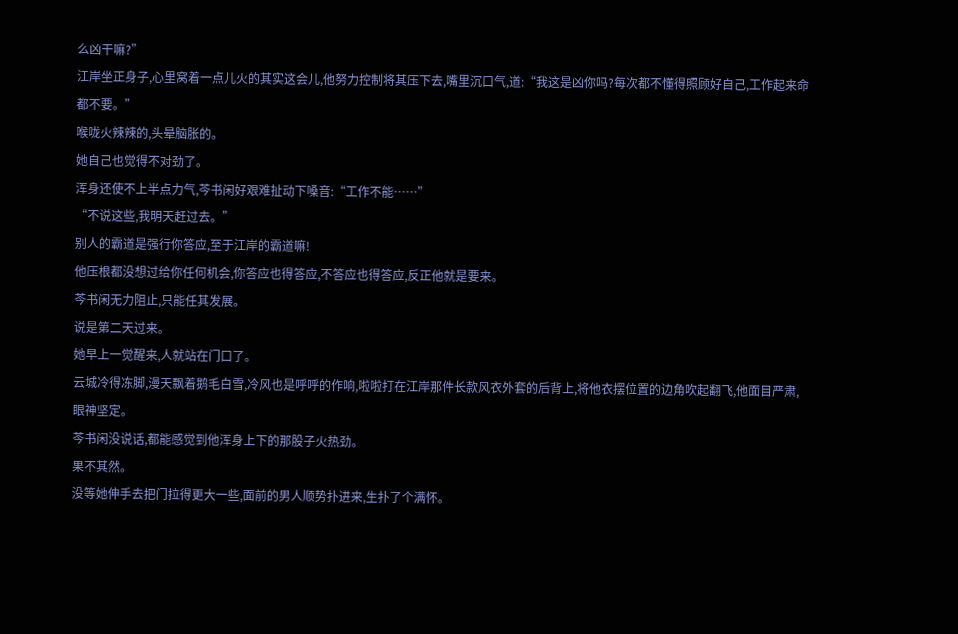么凶干嘛?”
江岸坐正身子,心里窝着一点儿火的其实这会儿,他努力控制将其压下去,嘴里沉口气,道:“我这是凶你吗?每次都不懂得照顾好自己,工作起来命都不要。”
喉咙火辣辣的,头晕脑胀的。
她自己也觉得不对劲了。
浑身还使不上半点力气,芩书闲好艰难扯动下嗓音:“工作不能……”
“不说这些,我明天赶过去。”
别人的霸道是强行你答应,至于江岸的霸道嘛!
他压根都没想过给你任何机会,你答应也得答应,不答应也得答应,反正他就是要来。
芩书闲无力阻止,只能任其发展。
说是第二天过来。
她早上一觉醒来,人就站在门口了。
云城冷得冻脚,漫天飘着鹅毛白雪,冷风也是呼呼的作响,啦啦打在江岸那件长款风衣外套的后背上,将他衣摆位置的边角吹起翻飞,他面目严肃,眼神坚定。
芩书闲没说话,都能感觉到他浑身上下的那股子火热劲。
果不其然。
没等她伸手去把门拉得更大一些,面前的男人顺势扑进来,生扑了个满怀。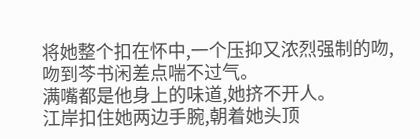将她整个扣在怀中,一个压抑又浓烈强制的吻,吻到芩书闲差点喘不过气。
满嘴都是他身上的味道,她挤不开人。
江岸扣住她两边手腕,朝着她头顶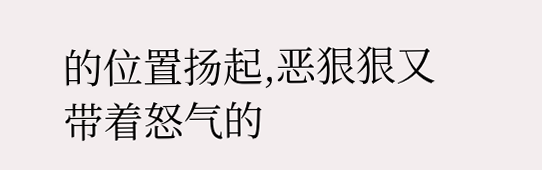的位置扬起,恶狠狠又带着怒气的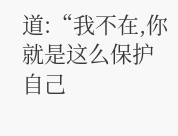道:“我不在,你就是这么保护自己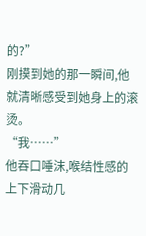的?”
刚摸到她的那一瞬间,他就清晰感受到她身上的滚烫。
“我……”
他吞口唾沫,喉结性感的上下滑动几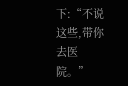下:“不说这些,带你去医院。”